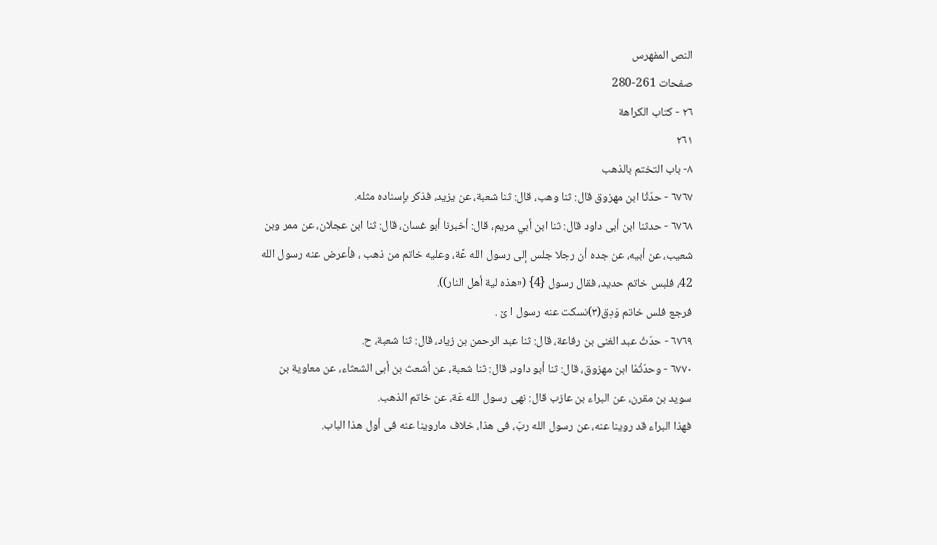النص المفهرس
صفحات 261-280
٢٦ - كتاب الكراهة
٢٦١
٨- باب التختم بالذهب
٦٧٦٧ - حدّثْا ابن مهزوق قال: ثنا وهب، قال: ثنا شعبة، عن يزيد، فذكر بإسناده مثله.
٦٧٦٨ - حدثنا ابن أبى داود قال: ثنا ابن أبي مريم، قال: أخبرنا أبو غسان، قال: ثنا ابن عجلان، عن ممر وبن
شعيب، عن أبيه، عن جده أن رجلا جلس إلى رسول الله عَّة، وعليه خاتم من ذهب ، فأعرض عنه رسول الله
42، فلبس خاتم حديد، فقال رسول {4} («هذه لية أهل النار)).
فرجع فلس خاتم وَدِق(٣)نسکت عنه رسول ا ێ .
٦٧٦٩ - حدّثْ عبد الغنى بن رفاعة، قال: ثنا عبد الرحمن بن زياد، قال: ثنا شعبة، ح.
٦٧٧٠ - وحدّثُمْا ابن مهزوق، قال: ثنا أبو داود، قال: ثنا شعبة، عن أشعث بن أبى الشعثاء، عن معاوية بن
سويد بن مقرن، عن البراء بن عازب قال: نهى رسول الله عَة، عن خاتم الذهب.
فهذا البراء قد روينا عنه، عن رسول الله ربّ، فى هذا، خلاف ماروينا عنه فى أول هذا الباب.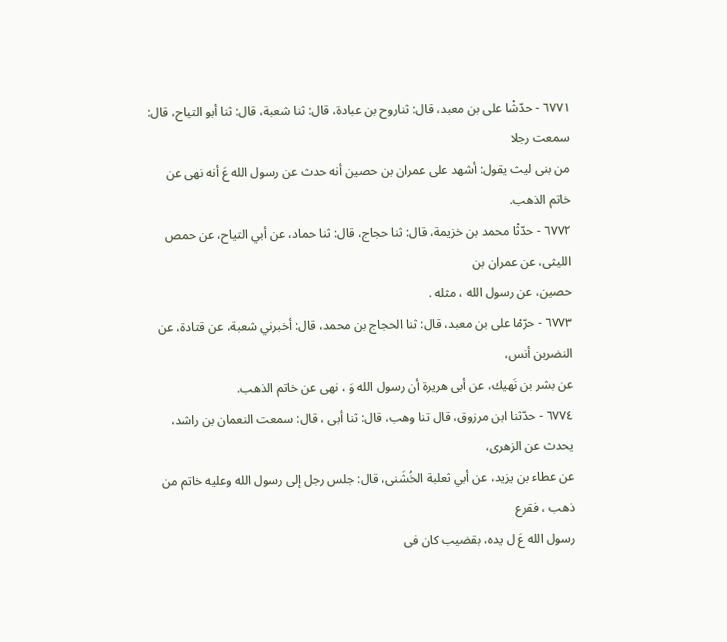٦٧٧١ - حدّشْا على بن معبد، قال: ثناروح بن عبادة، قال: ثنا شعبة، قال: ثنا أبو التياح، قال: سمعت رجلا
من بنى ليث يقول: أشهد على عمران بن حصين أنه حدث عن رسول الله عَ أنه نهى عن خاتم الذهب.
٦٧٧٢ - حدّثْا محمد بن خزيمة، قال: ثنا حجاج، قال: ثنا حماد، عن أبي التياح، عن حمص الليثى، عن عمران بن
حصين، عن رسول الله ، مثله .
٦٧٧٣ - حرّمْا على بن معبد، قال: ثنا الحجاج بن محمد، قال: أخبرني شعبة، عن قتادة، عن النضربن أنس،
عن بشر بن نَهيك، عن أبى هريرة أن رسول الله وَ ، نهى عن خاتم الذهب.
٦٧٧٤ - حدّثنا ابن مرزوق، قال تنا وهب، قال: ثنا أبى ، قال: سمعت النعمان بن راشد، يحدث عن الزهرى،
عن عطاء بن يزيد، عن أبي ثعلبة الخُشَنى، قال: جلس رجل إلى رسول الله وعليه خاتم من ذهب ، فقرع
رسول الله عَ ل يده، بقضيب كان فى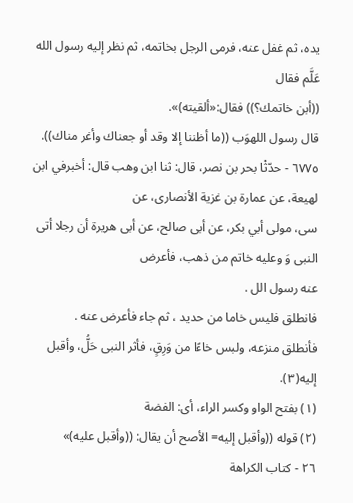يده، ثم غفل عنه، فرمى الرجل بخاتمه، ثم نظر إليه رسول الله عَلَّم فقال
((أبن خاتمك؟)) فقال:«ألقيته)».
قال رسول اللهوَب ((ما أظننا إلا وقد أو جعناك وأغر مناك)).
٦٧٧٥ - حدّثْا بحر بن نصر، قال: ثنا ابن وهب قال: أخبرفي ابن لهيعة، عن عمارة بن غزية الأنصارى، عن
سى، مولى أبي بكر، عن أبى صالح، عن أبى هريرة أن رجلا أتى النبى وَ وعليه خاتم من ذهب، فأعرض
عنه رسول الل .
فانطلق فليس خاما من حديد ، ثم جاء فأعرض عنه .
فأنطلق منزعه، ولبس خاءًا من وَرِقٍ، فأثر النبى حَلُّ، وأقبل إليه(٣).
(١) بفتح الواو وكسر الراء، أى: الفضة
(٢) قوله ((وأقبل إليه= الأصح أن يقال: ((وأقبل عليه)»
٢٦ - كتاب الكراهة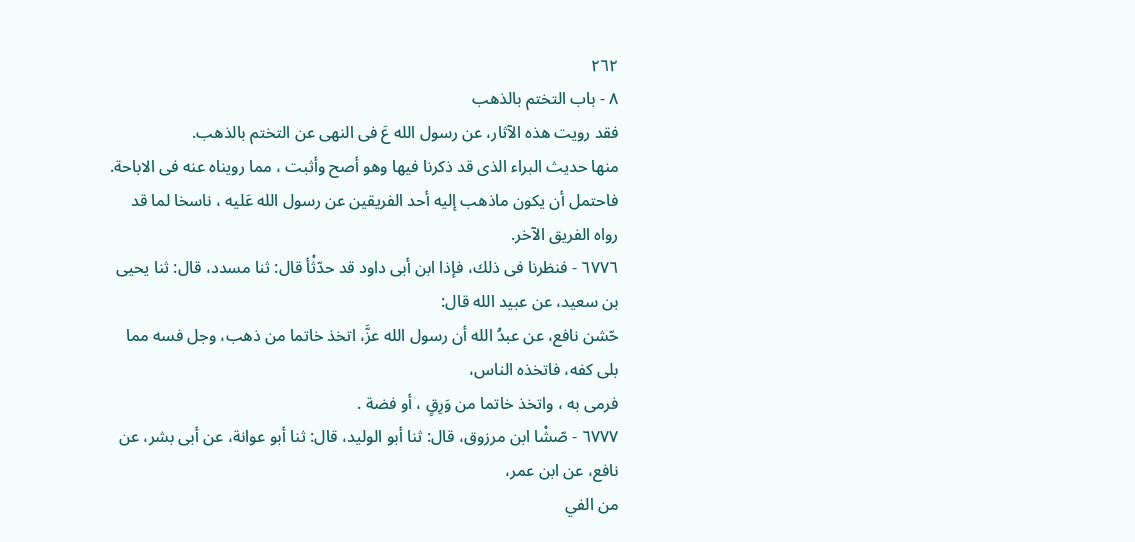٢٦٢
٨ - باب التختم بالذهب
فقد رويت هذه الآثار، عن رسول الله عَ فى النهى عن التختم بالذهب.
منها حديث البراء الذى قد ذكرنا فيها وهو أصح وأثبت ، مما رويناه عنه فى الاباحة.
فاحتمل أن يكون ماذهب إليه أحد الفريقين عن رسول الله عَليه ، ناسخا لما قد رواه الفريق الآخر.
٦٧٧٦ - فنظرنا فى ذلك، فإذا ابن أبى داود قد حدّثْأ قال: ثنا مسدد، قال: ثنا يحيى بن سعيد، عن عبيد الله قال:
حّشن نافع، عن عبدُ الله أن رسول الله عزَّ، اتخذ خاتما من ذهب، وجل فسه مما بلى كفه، فاتخذه الناس،
فرمى به ، واتخذ خاتما من وَرِقٍ ، أو فضة .
٦٧٧٧ - صّشْا ابن مرزوق، قال: ثنا أبو الوليد، قال: ثنا أبو عوانة، عن أبى بشر، عن نافع، عن ابن عمر،
من الفي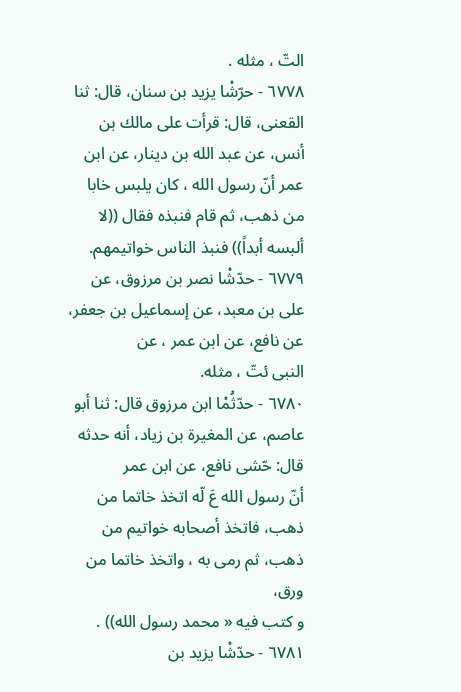التّ ، مثله .
٦٧٧٨ - حرّشْا يزيد بن سنان، قال: ثنا القعنى، قال: قرأت على مالك بن أنس، عن عبد الله بن دينار، عن ابن
عمر أنّ رسول الله ، كان يلبس خابا من ذهب، ثم قام فنبذه فقال ((لا ألبسه أبداً)) فنبذ الناس خواتيمهم.
٦٧٧٩ - حدّشْا نصر بن مرزوق، عن على بن معبد، عن إسماعيل بن جعفر، عن نافع، عن ابن عمر ، عن
النبى ئتّ ، مثله.
٦٧٨٠ - حدّثُمْا ابن مرزوق قال: ثنا أبو عاصم، عن المغيرة بن زياد، أنه حدثه قال: حّشى نافع، عن ابن عمر
أنّ رسول الله عَ لّه اتخذ خاتما من ذهب، فاتخذ أصحابه خواتيم من ذهب، ثم رمى به ، واتخذ خاتما من ورق،
و کتب فيه « محمد رسول الله)) .
٦٧٨١ - حدّشْا يزيد بن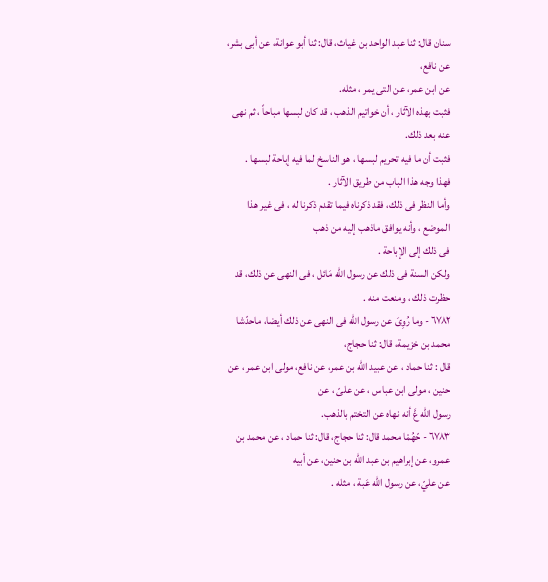سنان قال: ثنا عبد الواحد بن غياث، قال: ثنا أبو عوانة، عن أبى بشر، عن نافع،
عن ابن عمر، عن التى يمر ، مثله.
فثبت بهذه الآثار ، أن خواتيم الذهب ، قد كان لبسها مباحاً ، ثم نهى عنه بعد ذلك.
فثبت أن ما فيه تحريم لبسها ، هو الناسخ لما فيه إباحة لبسها .
فهذا وجه هذا الباب من طريق الآثار .
وأما النظر فى ذلك، فقد ذكرناه فيما تقدم ذكرنا له ، فى غير هذا الموضع ، وأنه يوافق ماذهب إليه من ذهب
فى ذلك إلى الإباحة .
ولكن السنة فى ذلك عن رسول الله مَائل ، فى النهى عن ذلك، قد حظرت ذلك ، ومنعت منه .
٦٧٨٢ - وما رُوِىَ عن رسول الله فى النهى عن ذلك أيضا، ماحدّشا محمد بن خزيمة، قال: ثنا حجاج،
قال : ثنا حماد ، عن عبيد الله بن عمر، عن نافع، مولى ابن عمر ، عن حنين ، مولى ابن عباس ، عن علىّ ، عن
رسول الله عَّ أنه نهاه عن التختم بالذهب.
٦٧٨٣ - حّهُمْا محمد قال: ثنا حجاج، قال: ثنا حماد ، عن محمد بن عمرو، عن إبراهيم بن عبد الله بن حنين، عن أبيه
عن عليّ، عن رسول الله عَبة ، مثله .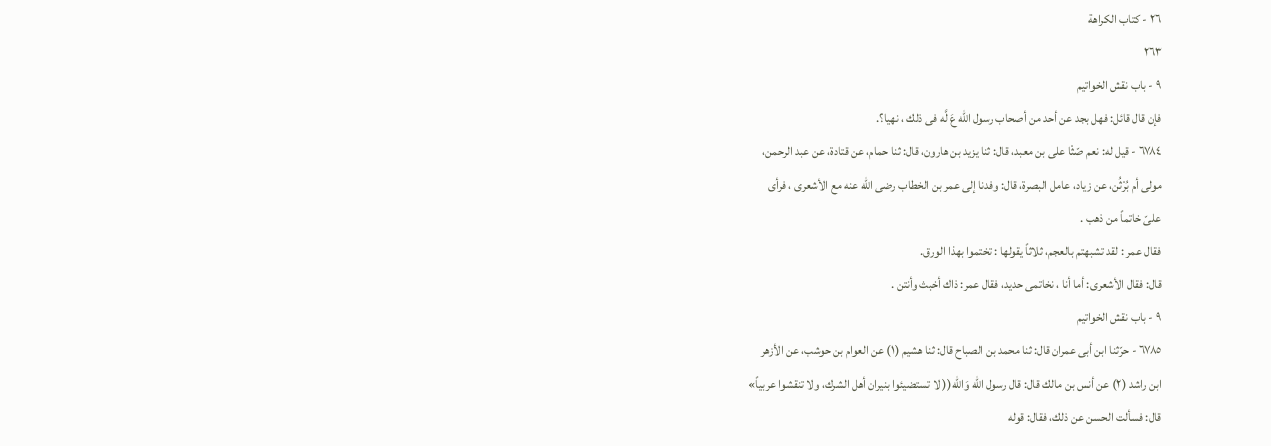٢٦ - كتاب الكراهة
٢٦٣
٩ - باب نقش الخواتيم
فإن قال قائل: فهل بجد عن أحد من أصحاب رسول الله عَ لَّه فى ذلك ، نهيا؟.
٦٧٨٤ - قيل له: نعم صّثْا على بن معبد، قال: ثنا يزيد بن هارون، قال: ثنا حمام، عن قتادة، عن عبد الرحمن،
مولى أم بُرْثُن، عن زياد، عامل البصرة، قال: وفدنا إلى عمر بن الخطاب رضى الله عنه مع الأشعرى ، فرأى
علىّ خاتماً من ذهب .
فقال عمر : لقد تشبهتم بالعجم، ثلاثاً يقولها : تختموا بهذا الورق.
قال: فقال الأشعرى: أما أنا ، نخاتمى حديد، فقال عمر: ذاك أخبث وأنتن .
٩ - باب نقش الخواتيم
٦٧٨٥ - حرّثنا ابن أبى عمران قال: ثنا محمد بن الصباح قال: ثنا هشيم (١) عن العوام بن حوشب، عن الأزهر
ابن راشد (٢) عن أنس بن مالك قال: قال رسول الله وَالله(( لا تستضيئوا بنيران أهل الشرك، ولا تنقشوا عربياً»
قال: فسألت الحسن عن ذلك، فقال: قوله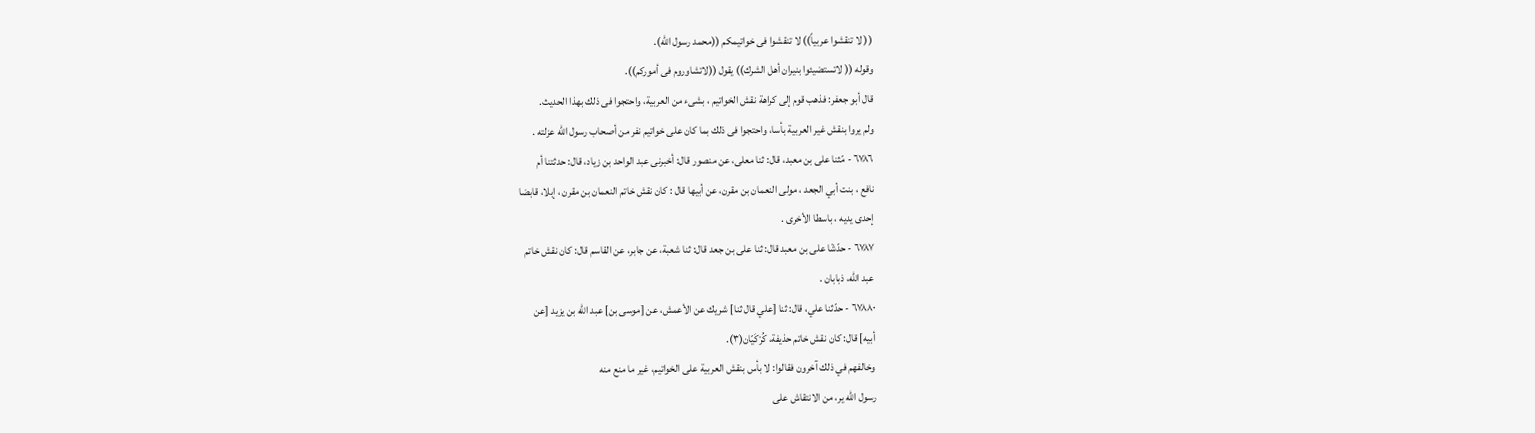(( لا تنقشوا عربياً)) لا تنقشوا فى خواتيمكم ((محمد رسول الله).
وقوله (( لاتستضيئوا بنيران أهل الشرك)) يقول ((لاتشاوروم فى أموركم)).
قال أبو جعفر: فذهب قوم إلى كراهة نقش الخواتيم ، بشىء من العربية، واحتجوا فى ذلك بهذا الحديث.
ولم يروا بنقش غير العربية بأسا، واحتجوا فى ذلك بما كان على خواتيم نفر من أصحاب رسول الله عزلته .
٦٧٨٦ - مّثنا على بن معبد، قال: ثنا معلى، عن منصور قال: أخبرنى عبد الواحد بن زياد، قال: حدثتنا أم
نافع ، بنت أبي الجعد ، مولى النعمان بن مقرن، عن أبيها قال : كان نقش خاتم النعمان بن مقرن ، إبلا، قابضا
إحدى يديه ، باسطا الأخرى .
٦٧٨٧ - حدّشْا على بن معبد قال: ثنا على بن جعد قال: ثنا شعبة، عن جابر، عن القاسم قال: كان نقش خاتم
عبد الله، ذبابان .
٦٧٨٨٠ - حدّثنا علي، قال: ثنا [علي قال ثنا] شريك عن الأعمش، عن [موسى بن] عبد الله بن يزيد [عن
أبيه] قال: كان نقش خاتم حذيفة، كُرْكَيّان(٣).
وخالفهم في ذلك آخرون فقالوا: لا بأس بنقش العربية على الخواتيم، غير ما منع منه
رسول الله ير، من الانتقاش على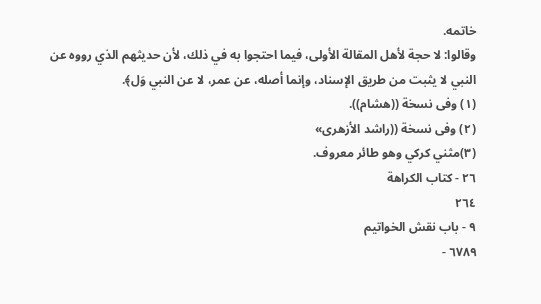خاتمه.
وقالوا: لا حجة لأهل المقالة الأولى، فيما احتجوا به في ذلك، لأن حديثهم الذي رووه عن
النبي لا يثبت من طريق الإسناد، وإنما أصله، عن عمر، لا عن النبي وَل﴾.
(١) وفى نسخة ((هشام)).
(٢) وفى نسخة ((راشد الأزهرى»
(٣)مثني کرکي وهو طائر معروف.
٢٦ - كتاب الكراهة
٢٦٤
٩ - باب نقش الخواتيم
٦٧٨٩ -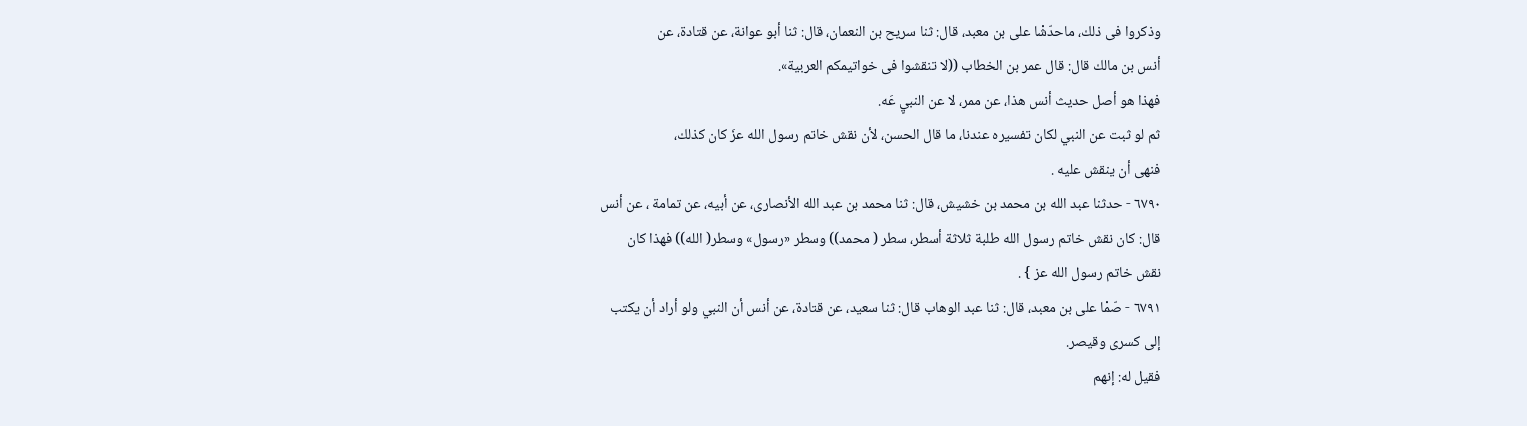وذكروا فى ذلك، ماحدّشْا على بن معبد، قال: ثنا سريح بن النعمان، قال: ثنا أبو عوانة، عن قتادة، عن
أنس بن مالك قال: قال عمر بن الخطاب ((لا تنقشوا فى خواتيمكم العربية».
فهذا هو أصل حديث أنس هذا، عن ممر، لا عن النبيٍ عَه.
ثم لو ثبت عن النبي لكان تفسيره عندنا، ما قال الحسن، لأن نقش خاتم رسول الله عزَ كان كذلك،
فنهى أن ينقش عليه .
٦٧٩٠ - حدثنا عبد الله بن محمد بن خشيش، قال: ثنا محمد بن عبد الله الأنصارى، عن أبيه، عن تمامة ، عن أنس
قال: كان نقش خاتم رسول الله طلبة ثلاثة أسطر، سطر ( محمد)) وسطر «رسول» وسطر( الله)) فهذا كان
نقش خاتم رسول الله عز } .
٦٧٩١ - صّمْا على بن معبد، قال: ثنا عبد الوهاب قال: ثنا سعيد، عن قتادة، عن أنس أن النبي ولو أراد أن يكتب
إلی کسری وقیصر.
فقيل له: إنهم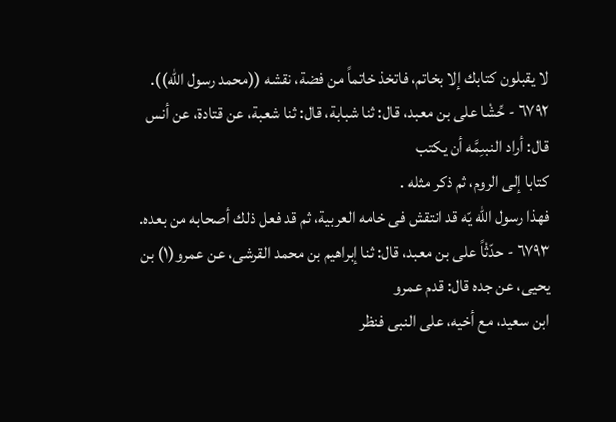لا يقبلون كتابك إلا بخاتم، فاتخذ خاتماً من فضة، نقشه ((محمد رسول الله)).
٦٧٩٢ - حِّشْا على بن معبد، قال: ثنا شبابة، قال: ثنا شعبة، عن قتادة، عن أنس قال: أراد النبىِمَّه أن يكتب
كتابا إلى الروم، ثم ذكر مثله .
فهذا رسول الله يّه قد انتقش فى خامه العربية، ثم قد فعل ذلك أصحابه من بعده.
٦٧٩٣ - حدّثْاً على بن معبد، قال: ثنا إبراهيم بن محمد القرشى، عن عمرو(١) بن يحيى، عن جده قال: قدم عمرو
ابن سعيد، مع أخيه، على النبى فنظر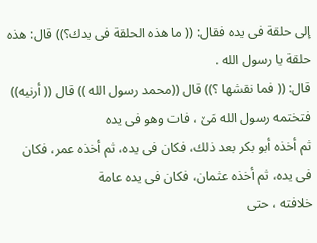إلى حلقة فى يده فقال: (( ما هذه الحلقة فى يدك؟)) قال: هذه
حلقة يا رسول الله .
قال: (( فما نقشها ؟)) قال ((محمد رسول الله )) قال (( أرنيه)) فتختمه رسول الله مَێ ، فات وهو فى يده
ثم أخذه أبو بكر بعد ذلك، فكان فى يده، ثم أخذه عمر، فكان فى يده، ثم أخذه عثمان، فكان فى يده عامة
خلافته ، حتى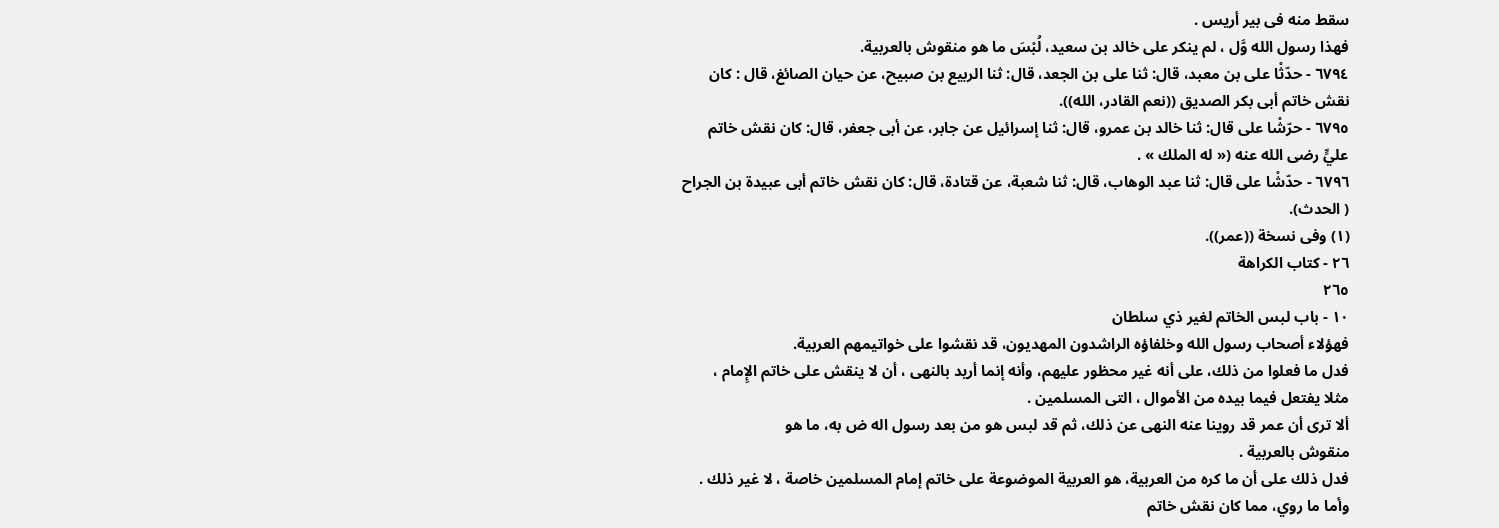سقط منه فى بير أريس .
فهذا رسول الله وَّل ، لم ينكر على خالد بن سعيد، لُبْسَ ما هو منقوش بالعربية.
٦٧٩٤ - حدّثْا على بن معبد، قال: ثنا على بن الجعد، قال: ثنا الربيع بن صبيح، عن حيان الصائغ، قال : كان
نقش خاتم أبى بكر الصديق ((نعم القادر، الله)).
٦٧٩٥ - حرّشْا على قال: ثنا خالد بن عمرو، قال: ثنا إسرائيل عن جابر، عن أبى جعفر، قال: كان نقش خاتم
عليٍّ رضى الله عنه (« له الملك » .
٦٧٩٦ - حدّشْا على قال: ثنا عبد الوهاب، قال: ثنا شعبة، عن قتادة، قال: كان نقش خاتم أبى عبيدة بن الجراح
( الحدث).
(١) وفى نسخة ((عمر)).
٢٦ - كتاب الكراهة
٢٦٥
١٠ - باب لبس الخاتم لغير ذي سلطان
فهؤلاء أصحاب رسول الله وخلفاؤه الراشدون المهديون، قد نقشوا على خواتيمهم العربية.
فدل ما فعلوا من ذلك، على أنه غير محظور عليهم، وأنه إنما أريد بالنهى ، أن لا ينقش على خاتم الإِمام ،
مثلا يفتعل فيما بيده من الأموال ، التى المسلمين .
ألا ترى أن عمر قد روينا عنه النهى عن ذلك، ثم قد لبس هو من بعد رسول اله ض به، ما هو
منقوش بالعربية .
فدل ذلك على أن ما كره من العربية، هو العربية الموضوعة على خاتم إمام المسلمين خاصة ، لا غير ذلك .
وأما ما روي، مما كان نقش خاتم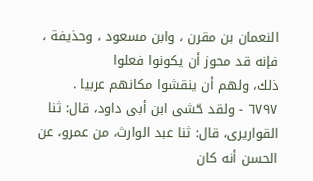النعمان بن مقرن ، وابن مسعود ، وحذيفة ، فإنه قد محوز أن يكونوا فعلوا
ذلك، ولهم أن ينقشوا مكانهم عربيا .
٦٧٩٧ - ولقد حّشى ابن أبى داود، قال: ثنا القواريرى، قال: ثنا عبد الوارث، من عمرو، عن الحسن أنه كان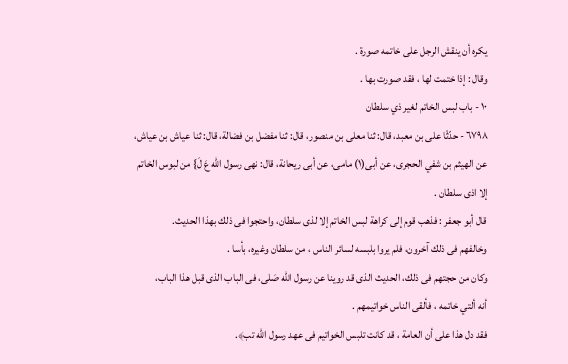يكره أن ينقش الرجل على خاتمه صورة .
وقال : إذا ختمت لها ، فقد صورت بها .
١٠ - باب لبس الخاتم لغير ذي سلطان
٦٧٩٨ - حدّثْا على بن معبد، قال: ثنا معلى بن منصور، قال: ثنا مفضل بن فضالة، قال: ثنا عياش بن عياش،
عن الهيثم بن شفي الحجرى، عن أبى(١) مامى، عن أبى ريحانة، قال: نهى رسول الله عَ لَ} من لبوس الخاتم
إلا اذى سلطان .
قال أبو جعفر : فذهب قوم إلى كراهة لبس الخاتم إلا لذى سلطان، واحتجوا فى ذلك بهذا الحديث.
وخالفهم فى ذلك آخرون، فلم يروا بلبسه لسائر الناس ، من سلطان وغيره، بأسا .
وكان من حجتهم فى ذلك، الحديث الذى قد روينا عن رسول الله صَلى، فى الباب الذى قبل هذا الباب،
أنه ألتي خاتمه ، فألقى الناس خواتيمهم .
فقد دل هذا على أن العامة ، قد كانت تلبس الخواتيم فى عهد رسول الله تب﴾.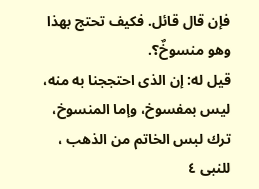فإن قال قائل. فكيف تحتج بهذا وهو منسوخٌ؟.
قيل له: إن الذى احتججنا به منه، ليس بمفسوخ، وإما المنسوخ، ترك لبس الخاتم من الذهب ، للنبى ٤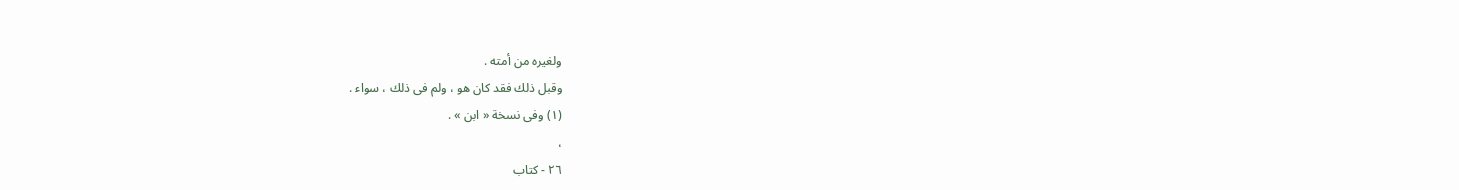ولغيره من أمته .
وقبل ذلك فقد كان هو ، ولم فى ذلك ، سواء .
(١) وفى نسخة « ابن » .
،
٢٦ - كتاب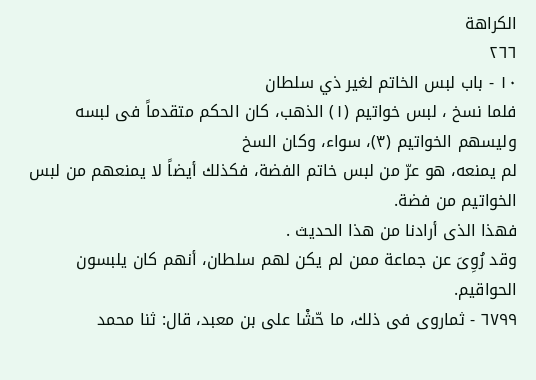الكراهة
٢٦٦
١٠ - باب لبس الخاتم لغير ذي سلطان
فلما نسخ ، لبس خواتيم (١) الذهب، كان الحكم متقدماً فى لبسه وليسهم الخواتيم (٣)، سواء، وكان السخ
لم يمنعه، هو عرّ من لبس خاتم الفضة، فكذلك أيضاً لا يمنعهم من لبس الخواتيم من فضة.
فهذا الذى أرادنا من هذا الحديث .
وقد رُوِىَ عن جماعة ممن لم يكن لهم سلطان، أنهم كان يلبسون الحواقيم.
٦٧٩٩ - ثماروى فى ذلك، ما حّشْا على بن معبد، قال: ثنا محمد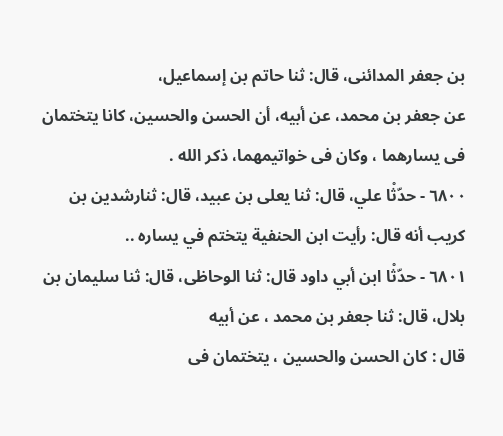بن جعفر المدائنى، قال: ثنا حاتم بن إسماعيل،
عن جعفر بن محمد، عن أبيه، أن الحسن والحسين، كانا يتختمان فى يسارهما ، وكان فى خواتيمهما، ذكر الله .
٦٨٠٠ - حدّثْا علي، قال: ثنا يعلى بن عبيد، قال: ثنارشدين بن كريب أنه قال: رأيت ابن الحنفية يتختم في يساره ..
٦٨٠١ - حدّثْا ابن أبي داود قال: ثنا الوحاظى، قال: ثنا سليمان بن بلال، قال: ثنا جعفر بن محمد ، عن أبيه
قال : كان الحسن والحسين ، يتختمان فى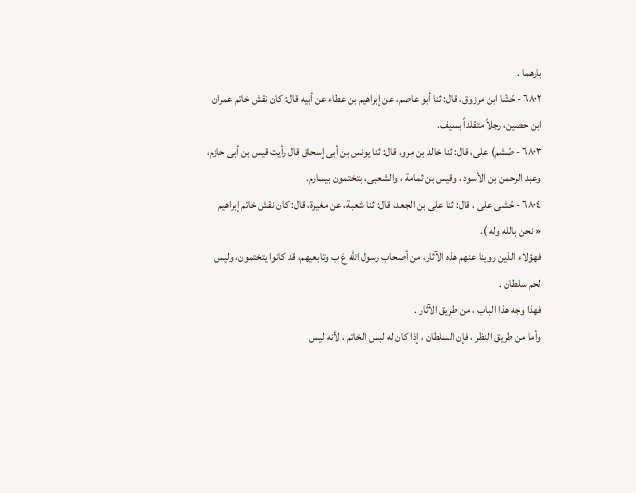بارهما .
٦٨٠٢ - حّشْا ابن مرزوق، قال: ثنا أبو عاصم، عن إبراهيم بن عطاء عن أبيه قال: كان نقش خاتم عمران
ابن حصين، رجلاً متقلداً بسيف.
٦٨٠٣ - صّشم) على، قال: ثنا خالد بن مرو، قال: ثنا يونس بن أبى إسحاق قال رأيت قيس بن أبى حازم،
وعبد الرحمن بن الأسود ، وقيس بن ثمامة ، والشعبى، بتختمون بيسارم.
٦٨٠٤ - حّشى على ، قال: ثنا على بن الجعد، قال: ثنا شعبة، عن مغيرة، قال: كان نقش خاتم إبراهيم
« نحن بالله وله ).
فهؤلاء الذين روينا عنهم هذه الآثار، من أصحاب رسول الله عَ ب وتابعيهم، قد كانوا يتختمون، وليس
لحم سلطان .
فهذا وجه هذا الباب ، من طريق الآثار .
وأما من طريق النظر ، فإن السلطان ، إذا كان له لبس الخاتم ، لأنه ليس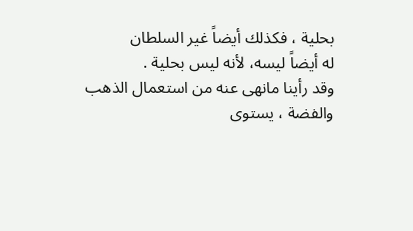بحلية ، فكذلك أيضاً غير السلطان
له أيضاً ليسه، لأنه ليس بحلية .
وقد رأينا مانهى عنه من استعمال الذهب والفضة ، يستوى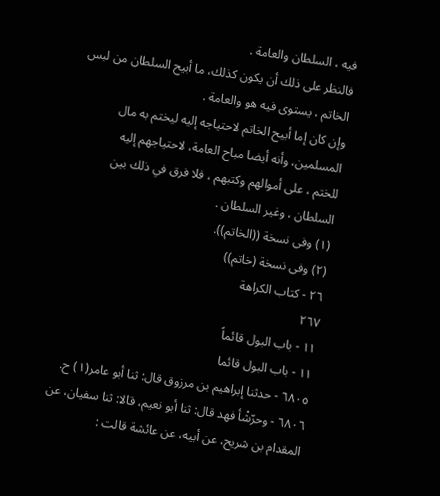فيه ، السلطان والعامة .
فالنظر على ذلك أن يكون كذلك، ما أبيح السلطان من لبس الخاتم ، يستوى فيه هو والعامة .
وإن كان إما أبيح الخاتم لاحتياجه إليه ليختم به مال المسلمين، وأنه أيضا مباح العامة، لاحتياجهم إليه
للختم ، على أموالهم وكتبهم ، فلا فرق في ذلك بين السلطان ، وغير السلطان .
(١) وفى نسخة ((الخاتم)).
(٢) وفى نسخة (خاتم))
٢٦ - كتاب الكراهة
٢٦٧
١١ - باب البول قائماً
١١ - باب البول قائما
٦٨٠٥ - حدثنا إبراهيم بن مرزوق قال: ثنا أبو عامر(١) ح.
٦٨٠٦ - وحرّشْأ فهد قال: ثنا أبو نعيم، قالا: ثنا سفيان، عن المقدام بن شريح، عن أبيه، عن عائشة قالت :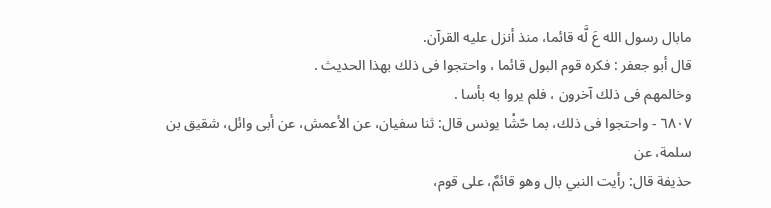مابال رسول الله عَ لَّه قائما، منذ أنزل عليه القرآن.
قال أبو جعفر : فكره قوم البول قائما ، واحتجوا فى ذلك بهذا الحديث .
وخالمهم فى ذلك آخرون ، فلم يروا به بأسا .
٦٨٠٧ - واحتجوا فى ذلك، بما حّشْا يونس قال: ثنا سفيان، عن الأعمش، عن أبى وائل، شقيق بن سلمة، عن
حذيفة قال: رأيت النبي بال وهو قائمٌ، على قوم،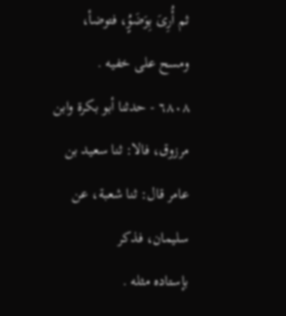ثم أُرِىَ بِوَضَوٍُ، فتوضأ، ومسح على خفيه .
٦٨٠٨ - حدثنا أبو بكرة وابن مرزوق، فالا: ثنا سعيد بن عامر قال: ثنا شعبة، عن سليمان، فذكر
بإستاده مثله .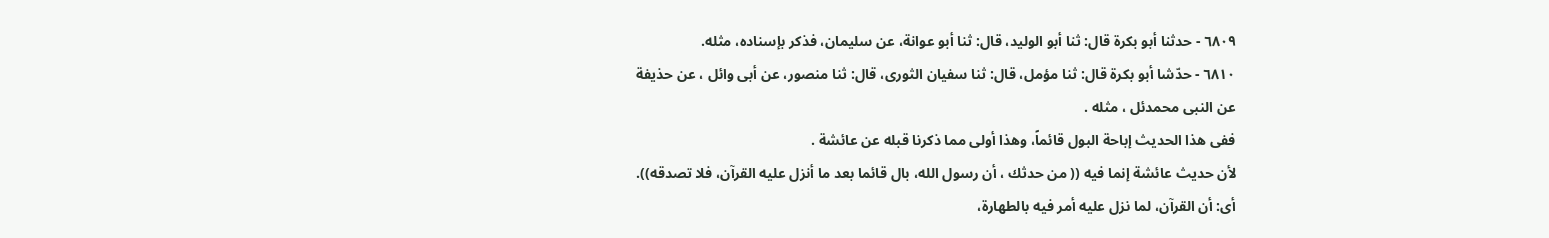٦٨٠٩ - حدثنا أبو بكرة قال: ثنا أبو الوليد، قال: ثنا أبو عوانة، عن سليمان، فذكر بإسناده، مثله.
٦٨١٠ - حدّشا أبو بكرة قال: ثنا مؤمل، قال: ثنا سفيان الثورى، قال: ثنا منصور، عن أبى وائل ، عن حذيفة
عن النبى محمدئل ، مثله .
ففى هذا الحديث إباحة البول قائماً، وهذا أولى مما ذكرنا قبله عن عائشة .
لأن حديث عائشة إنما فيه (( من حدثك ، أن رسول الله، بال قائما بعد ما أنزل عليه القرآن، فلا تصدقه)).
أى: أن القرآن، لما نزل عليه أمر فيه بالطهارة،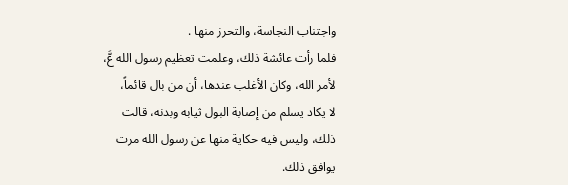واجتناب النجاسة، والتحرز منها .
فلما رأت عائشة ذلك، وعلمت تعظيم رسول الله عَّ، لأمر الله، وكان الأغلب عندها، أن من بال قائماً،
لا يكاد يسلم من إصابة البول ثيابه وبدنه، قالت ذلك، وليس فيه حكاية منها عن رسول الله مرت يوافق ذلك.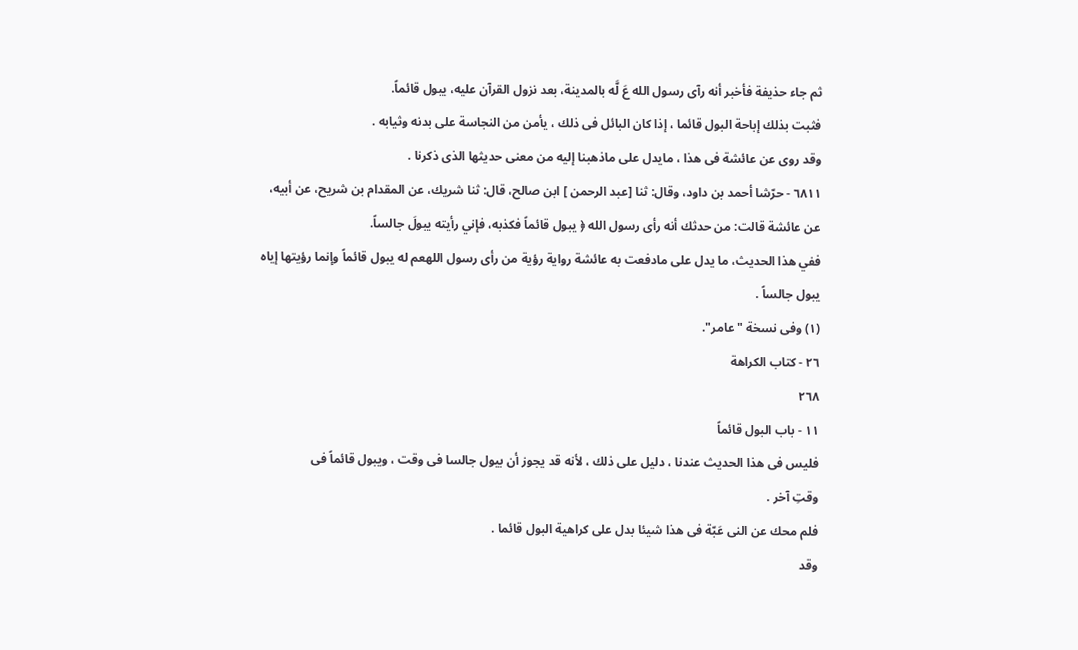ثم جاء حذيفة فأخبر أنه رآى رسول الله عَ لَّه بالمدينة، بعد نزول القرآن عليه، يبول قائماً.
فثبت بذلك إباحة البول قائما ، إذا كان البائل فى ذلك ، يأمن من النجاسة على بدنه وثيابه .
وقد روى عن عائشة فى هذا ، مايدل على ماذهبنا إليه من معنى حديثها الذى ذكرنا .
٦٨١١ - حرّشا أحمد بن داود، وقال: ثنا [عبد الرحمن ] ابن صالح، قال: ثنا شريك، عن المقدام بن شريح، عن أبيه،
عن عائشة قالت: من حدثك أنه رأى رسول الله ﴿ يبول قائماً فكذبه، فإني رأيته يبولَ جالساً.
ففي هذا الحديث، ما يدل على مادفعت به عائشة رواية رؤية من رأى رسول اللهعم له يبول قائماً وإنما رؤيتها إياه
يبول جالساً .
(١) وفى نسخة "عامر".
٢٦ - كتاب الكراهة
٢٦٨
١١ - باب البول قائماً
فليس فى هذا الحديث عندنا ، دليل على ذلك ، لأنه قد يجوز أن بيول جالسا فى وقت ، ويبول قائماً فى
وقتِ آخر .
فلم محك عن النى عَبّة فى هذا شيئا بدل على كراهية البول قائما .
وقد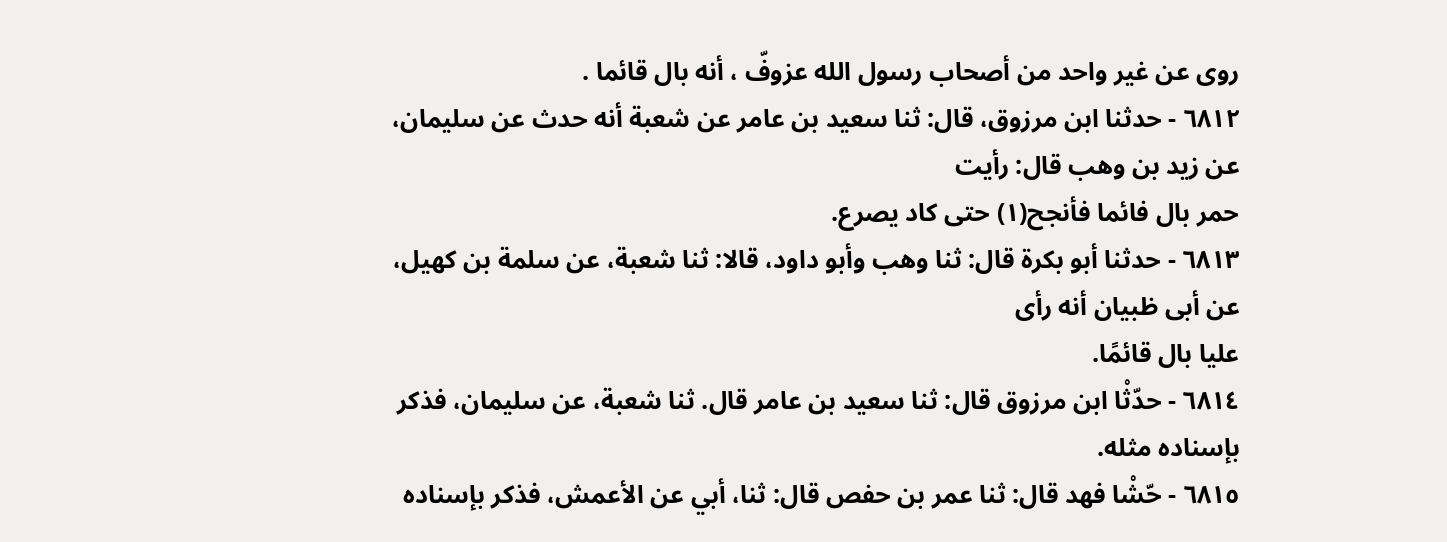روى عن غير واحد من أصحاب رسول الله عزوفّ ، أنه بال قائما .
٦٨١٢ - حدثنا ابن مرزوق، قال: ثنا سعيد بن عامر عن شعبة أنه حدث عن سليمان، عن زيد بن وهب قال: رأيت
حمر بال فائما فأنجح(١) حتى كاد يصرع.
٦٨١٣ - حدثنا أبو بكرة قال: ثنا وهب وأبو داود، قالا: ثنا شعبة، عن سلمة بن كهيل، عن أبى ظبيان أنه رأى
عليا بال قائمًا.
٦٨١٤ - حدّثْا ابن مرزوق قال: ثنا سعيد بن عامر قال. ثنا شعبة، عن سليمان، فذكر بإسناده مثله.
٦٨١٥ - حّشْا فهد قال: ثنا عمر بن حفص قال: ثنا، أبي عن الأعمش، فذكر بإسناده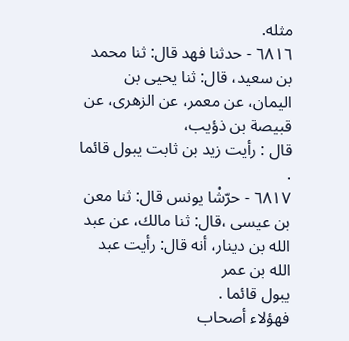مثله.
٦٨١٦ - حدثنا فهد قال: ثنا محمد بن سعيد، قال: ثنا يحيى بن اليمان، عن معمر، عن الزهرى، عن قبيصة بن ذؤيب،
قال : رأيت زيد بن ثابت يبول قائما .
٦٨١٧ - حرّشْا يونس قال: ثنا معن بن عيسى ،قال: ثنا مالك، عن عبد الله بن دينار، أنه قال: رأيت عبد الله بن عمر
يبول قائما .
فهؤلاء أصحاب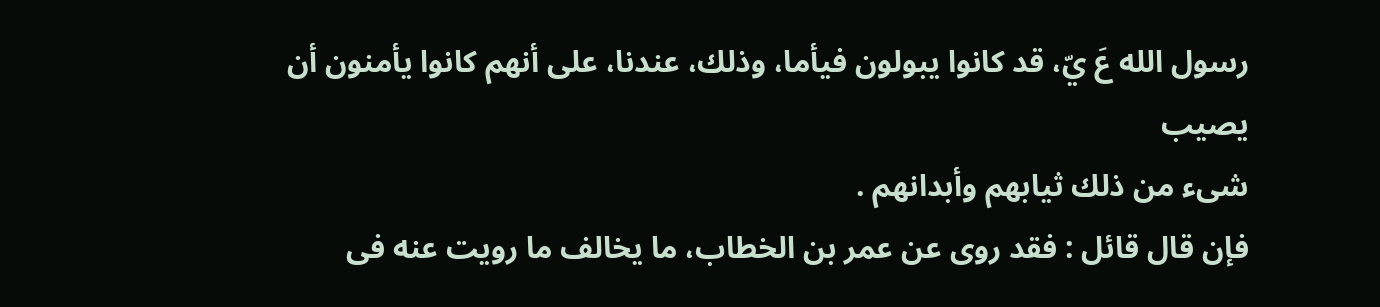رسول الله عَ يّ، قد كانوا يبولون فيأما، وذلك، عندنا، على أنهم كانوا يأمنون أن يصيب
شىء من ذلك ثيابهم وأبدانهم .
فإن قال قائل : فقد روى عن عمر بن الخطاب، ما يخالف ما رويت عنه فى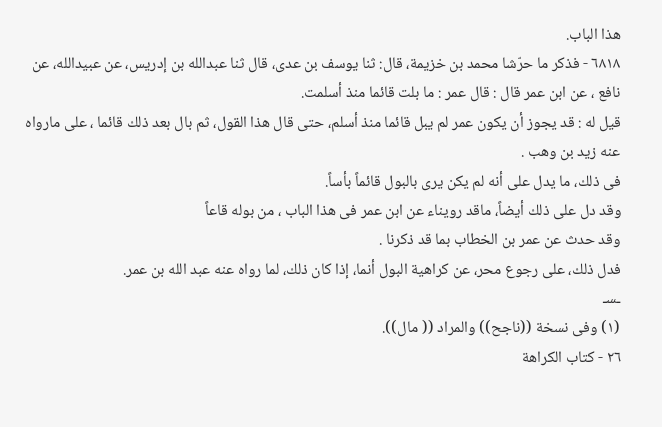هذا الباب.
٦٨١٨ - فذكر ما حرّشا محمد بن خزيمة، قال: ثنا يوسف بن عدى، قال ثنا عبدالله بن إدريس، عن عبيدالله، عن
نافع ، عن ابن عمر قال : قال عمر : ما بلت قائما منذ أسلمت.
قيل له : قد يجوز أن يكون عمر لم يبل قائما منذ أسلم، حتى قال هذا القول، ثم بال بعد ذلك قائما ، على مارواه
عنه زيد بن وهب .
فى ذلك، ما يدل على أنه لم يكن يرى بالبول قائماً بأساً.
وقد دل على ذلك أيضاً، ماقد رويناء عن ابن عمر فى هذا الباب ، من بوله قاعاً
وقد حدث عن عمر بن الخطاب بما قد ذكرنا .
فدل ذلك، على رجوع محر، عن كراهية البول أنما، إذا كان ذلك، لما رواه عنه عبد الله بن عمر.
ـسـ
(١) وفى نسخة ((ناجح)) والمراد (( مال)).
٢٦ - كتاب الكراهة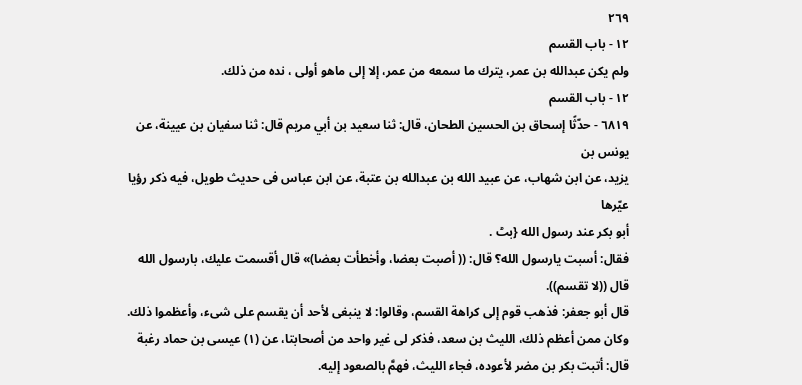٢٦٩
١٢ - باب القسم
ولم يكن عبدالله بن عمر، يترك ما سمعه من عمر، إلا إلى ماهو أولى ، نده من ذلك.
١٢ - باب القسم
٦٨١٩ - حدّثًا إسحاق بن الحسين الطحان، قال: ثنا سعيد بن أبي مريم قال: ثنا سفيان بن عيينة، عن يونس بن
يزيد، عن ابن شهاب، عن عبيد الله بن عبدالله بن عتبة، عن ابن عباس فى حديث طويل، فيه ذكر رؤيا عيّرها
أبو بكر عند رسول الله {بٹ .
فقال: أسبت يارسول الله؟ قال: (( أصبت بعضا، وأخطأت بعضا)» قال أقسمت عليك، بارسول الله
قال ((لا تقسم)).
قال أبو جعفر: فذهب قوم إلى كراهة القسم، وقالوا: لا ينبغى لأحد أن يقسم على شىء، وأعظموا ذلك.
وكان ممن أعظم ذلك، الليث بن سعد، فذكر لى غير واحد من أصحابتا، عن (١) عيسى بن حماد رغبة
قال: أتبت بكر بن مضر لأعوده، فجاء الليث، فهمَّ بالصعود إليه.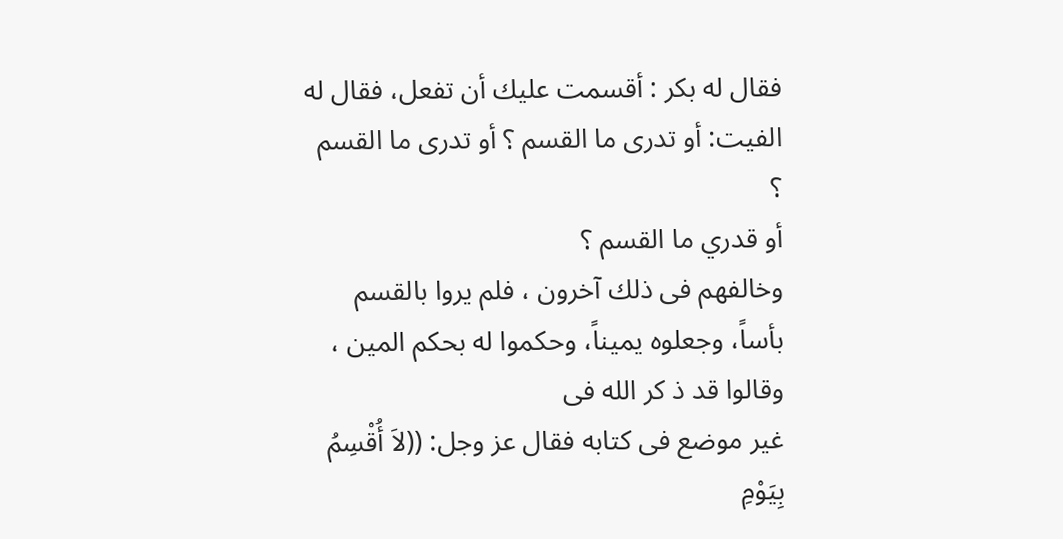فقال له بكر : أقسمت عليك أن تفعل، فقال له الفيت: أو تدرى ما القسم ؟ أو تدرى ما القسم ؟
أو قدري ما القسم ؟
وخالفهم فى ذلك آخرون ، فلم يروا بالقسم بأساً، وجعلوه یمیناً، وحكموا له بحكم المین ، وقالوا قد ذ کر الله فى
غير موضع فى كتابه فقال عز وجل: ((لاَ أُقْسِمُ بِيَوْمِ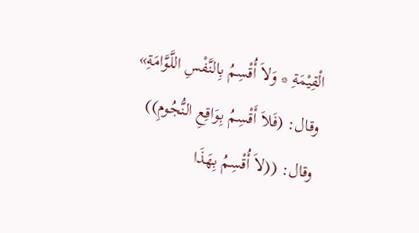الْقِيْمَةِ * وَلاَ أُقْسِمُ بِالنَّفْسِ اللَّوَّامَةِ»
وقال: (فَلاَ أَقْسِمُ بِوَاقِعِ النُّجُومِ)) وقال: ((لاَ أُقْسِمُ بِهَذَا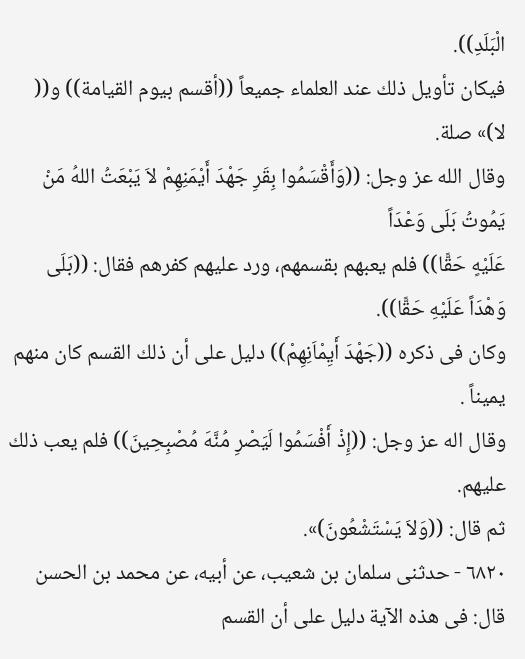الْبَلَدِ)).
فيكان تأويل ذلك عند العلماء جميعاً ((أقسم بيوم القيامة)) و(( لا)» صلة.
وقال الله عز وجل: ((وَأَقْسَمُوا بِقَرِ جَهْدَ أَيْمَنِهِمْ لاَ يَبْعَتُ اللهُ مَنْ يَمُوتُ بَلَى وَعْدَاً
عَلَيْهٍ حَقًّا)) فلم يعبهم بقسمهم، ورد عليهم كفرهم فقال: ((بَلَى وَهْدَاً عَلَيْهِ حَقًّا)).
وكان فى ذكره ((جَهْدَ أَيِمْاَنِهِمْ)) دليل على أن ذلك القسم كان منهم يميناً .
وقال اله عز وجل: ((إِذْ أَفْسَمُوا لَيَصْرِ مُنَّهَ مُصْبِحِينَ)) فلم يعب ذلك عليهم.
ثم قال: ((وَلاَ يَسْتَشْعُونَ)».
٦٨٢٠ - حدثنى سلمان بن شعيب، عن أبيه، عن محمد بن الحسن قال: فى هذه الآية دليل على أن القسم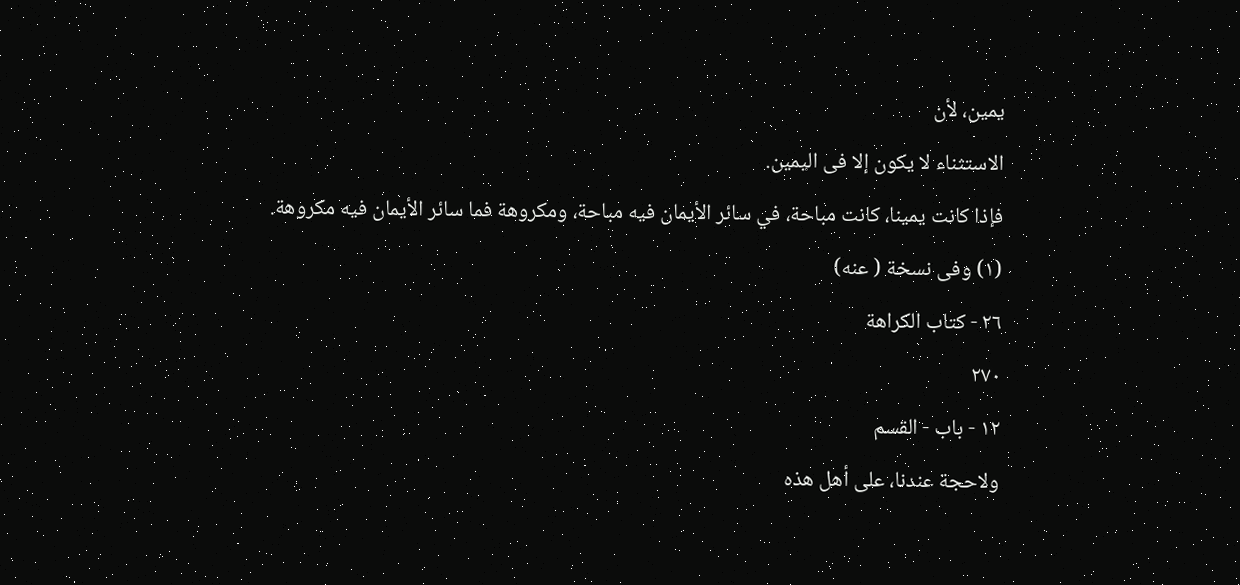يمين، لأن
الاستثناء لا يكون إلا فى اليمين.
فإذا كانت يمينا، كانت مباحة، في سائر الأيمان فيه مباحة، ومكروهة فما سائر الأيمان فيه مكروهة.
(١) وفى نسخة ( عنه)
٢٦ - كتاب الكراهة
٢٧٠
١٢ - باب - القسم
ولاحجة عندنا، على أهل هذه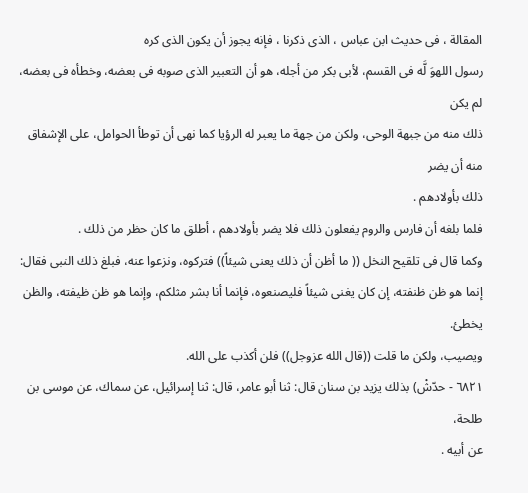المقالة ، فى حديث ابن عباس ، الذى ذكرنا ، فإنه يجوز أن يكون الذى كره
رسول اللهوَ لَّه فى القسم، لأبى بكر من أجله، هو أن التعبير الذى صوبه فى بعضه، وخطأه فى بعضه، لم يكن
ذلك منه من جبهة الوحى، ولكن من جهة ما يعبر له الرؤيا كما نهى أن توطأ الحوامل، على الإشفاق منه أن يضر
ذلك بأولادهم .
فلما بلغه أن فارس والروم يفعلون ذلك فلا يضر بأولادهم ، أطلق ما كان حظر من ذلك .
وكما قال فى تلقيح النخل (( ما أظن أن ذلك يعنى شيئاً)) فتركوه، ونزعوا عنه، فبلغ ذلك النبى فقال:
إنما هو ظن ظنفته، إن كان يغنى شيئاً فليصنعوه، فإنما أنا بشر مثلكم، وإنما هو ظن ظيفته، والظن يخطئ.
ويصيب، ولكن ما قلت ((قال الله عزوجل)) فلن أكذب على الله.
٦٨٢١ - حدّشْ) بذلك يزيد بن سنان قال: ثنا أبو عامر، قال: ثنا إسرائيل، عن سماك، عن موسى بن طلحة،
عن أبيه .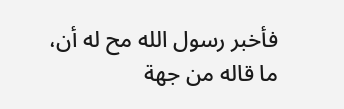فأخبر رسول الله مح له أن، ما قاله من جهة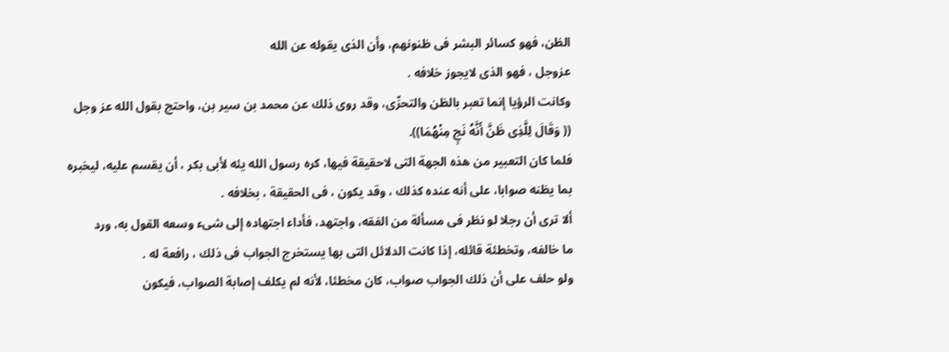الظن، فهو كسائر البشر فى ظنونهم، وأن الذى يقوله عن الله
عزوجل ، فهو الذى لايجوز خلافه .
وكانت الرؤيا إنما تعبر بالظن والتحرِّى، وقد روى ذلك عن محمد بن سير بن، واحتج بقول الله عز وجل
(( وَقَالَ لِلَّذِى ظَنَّ أَنَّهُ نَجٍ مِنْهُمَا)).
فلما كان التعبير من هذه الجهة التى لاحقيقة فيها، كره رسول الله يئه لأبى بكر ، أن يقسم عليه، ليخبره
بما يظنه صوابا، على أنه عنده كذلك ، وقد يكون ، فى الحقيقة ، بخلافه .
ألا ترى أن رجلا لو نظر فى مسألة من الفقه، واجتهد، فأداء اجتهاده إلى شىء وسعه القول به، ورد
ما خالفه، وتخطئة قائله، إذا كانت الدلائل التى بها يستخرج الجواب فى ذلك ، رافعة له .
ولو حلف على أن ذلك الجواب صواب، كان مخطئا، لأنه لم يكلف إصابة الصواب، فيكون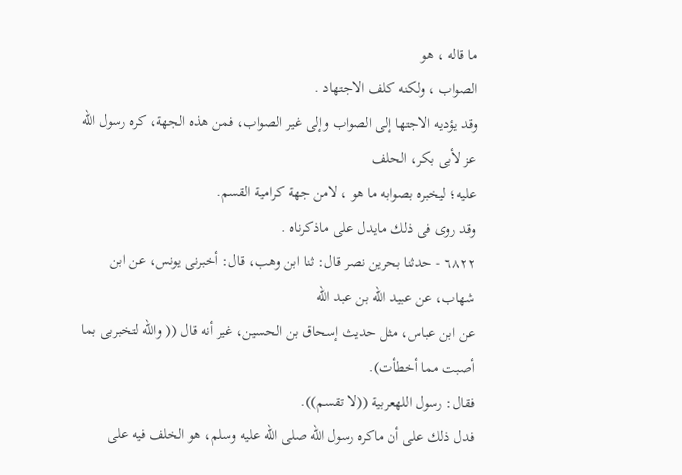ما قاله ، هو
الصواب ، ولكنه كلف الاجتهاد .
وقد يؤديه الاجتها إلى الصواب وإلى غير الصواب، فمن هذه الجهة، كره رسول الله عز لأبى بكر، الحلف
عليه؛ ليخبره بصوابه ما هو ، لامن جهة كرامية القسم.
وقد روى فى ذلك مايدل على ماذكرناه .
٦٨٢٢ - حدثنا بحرين نصر قال: ثنا ابن وهب، قال: أخبرنى يونس، عن ابن شهاب، عن عبيد الله بن عبد الله
عن ابن عباس، مثل حديث إسحاق بن الحسين، غير أنه قال (( والله لتخبربى بما أصبت مما أخطأت).
فقال: رسول اللهعربية ((لا تقسم)).
فدل ذلك على أن ماكره رسول الله صلى الله عليه وسلم، هو الخلف فيه على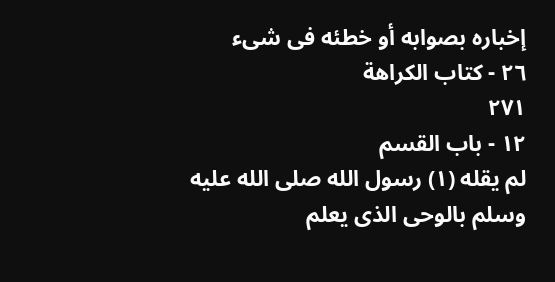إخباره بصوابه أو خطئه فى شىء
٢٦ - كتاب الكراهة
٢٧١
١٢ - باب القسم
لم يقله (١) رسول الله صلى الله عليه وسلم بالوحى الذى يعلم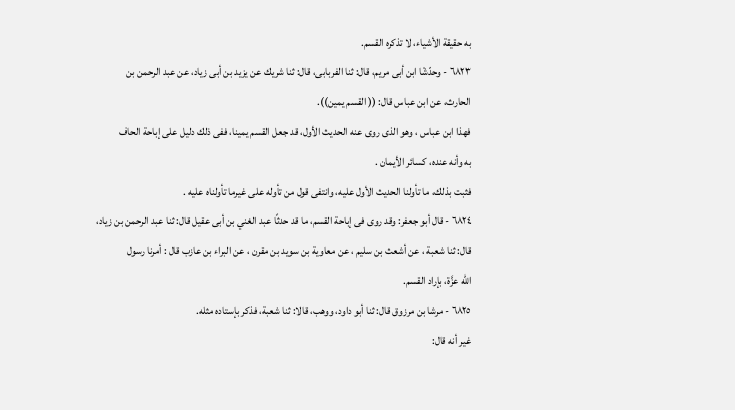به حقيقة الأشياء، لا تذكره القسم.
٦٨٢٣ - وحدّشْا ابن أبى مريم، قال: ثنا الفربابى، قال: ثنا شريك عن يزيد بن أبى زياد، عن عبد الرحمن بن
الحارث، عن ابن عباس قال: (( القسم يمين)).
فهذا ابن عباس ، وهو الذى روى عنه الحديث الأول، قد جعل القسم يمينا، ففى ذلك دليل على إباحة الحاف
به وأنه عنده، كسائر الأيمان .
فثبت بذلك، ما تأولنا الحديث الأول عليه، وانتفى قول من تأوله على غيرما تأولناه عليه .
٦٨٢٤ - قال أبو جعفر: وقد روى فى إباحة القسم، ما قد حدثًا عبد الغني بن أبى عقيل قال: ثنا عبد الرحمن بن زياد،
قال: ثنا شعبة ، عن أشعث بن سليم ، عن معاوية بن سويد بن مقرن ، عن البراء بن عازب قال : أمرنا رسول
الله عزَّة، بإراد القسم.
٦٨٢٥ - مرشا بن مرزوق قال: ثنا أبو داود، ووهب، قالا: ثنا شعبة، فذكر بإستاده مثله.
غير أنه قال: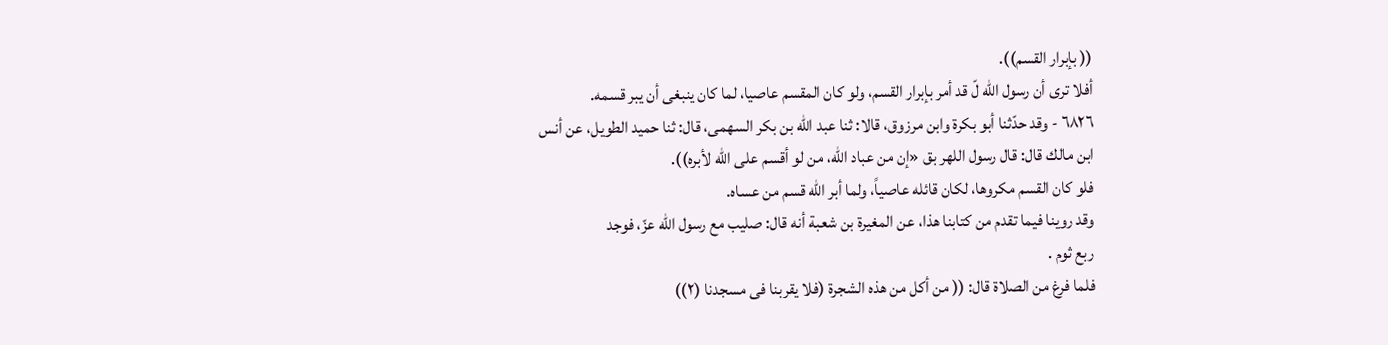(( بإبرار القسم)).
أفلا ترى أن رسول الله لّ قد أمر بإبرار القسم، ولو كان المقسم عاصيا، لما كان ينبغى أن يبر قسمه.
٦٨٢٦ - وقد حدّثنا أبو بكرة وابن مرزوق، قالا: ثنا عبد الله بن بكر السهمى، قال: ثنا حميد الطويل، عن أنس
ابن مالك قال: قال رسول اللهر بق «إن من عباد الله، من لو أقسم على الله لأبره)).
فلو كان القسم مكروها، لكان قائله عاصياً، ولما أبر الله قسم من عساه.
وقد روينا فيما تقدم من كتابنا هذا، عن المغيرة بن شعبة أنه قال: صليب مع رسول الله عزّ، فوجد
ربع ثوم .
فلما فرغ من الصلاة قال: (( من أكل من هذه الشجرة (فلا يقربنا فى مسجدنا (٢))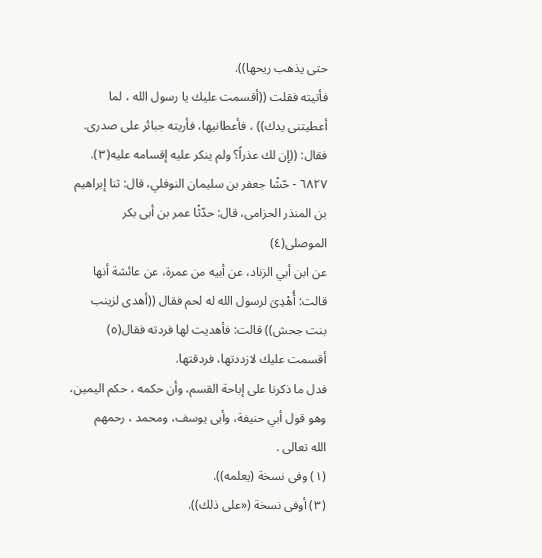حتى يذهب ريحها)).
فأتيته فقلت ((أقسمت عليك يا رسول الله ، لما أعطيتنى يدك)) ، فأعطانيها، فأريته جبائر على صدرى.
فقال: ((إن لك عذراً؟ ولم ينكر عليه إقسامه عليه(٣).
٦٨٢٧ - حّشْا جعفر بن سليمان النوفلي، قال: ثنا إبراهيم بن المنذر الحزامى، قال: حدّثْا عمر بن أبى بكر الموصلى(٤)
عن ابن أبي الزناد، عن أبيه من عمرة، عن عائشة أنها قالت: أُهْدِىَ لرسول الله له لحم فقال ((أهدى لزينب
بنت جحش)) قالت: فأهديت لها فردته فقال(٥) أقسمت عليك لازددتها، فردقتها.
فدل ما ذكرنا على إباحة القسم، وأن حكمه ، حكم اليمين، وهو قول أبي حنيفة، وأبى يوسف، ومحمد ، رحمهم
الله تعالى .
(١) وفى نسخة (يعلمه)).
(٣) أوفى نسخة («على ذلك)).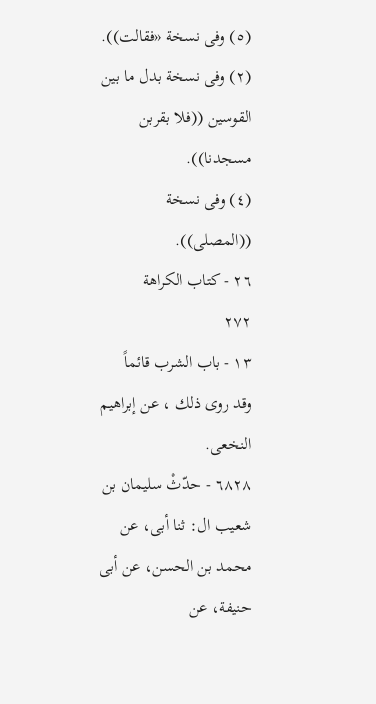(٥) وفى نسخة «فقالت)).
(٢) وفى نسخة بدل ما بين القوسين ((فلا بقربن مسجدنا)).
(٤) وفى نسخة ((المصلى)).
٢٦ - كتاب الكراهة
٢٧٢
١٣ - باب الشرب قائماً
وقد روى ذلك ، عن إبراهيم النخعى.
٦٨٢٨ - حدّثْ سليمان بن شعيب ال: ثنا أبى، عن محمد بن الحسن، عن أبى حنيفة، عن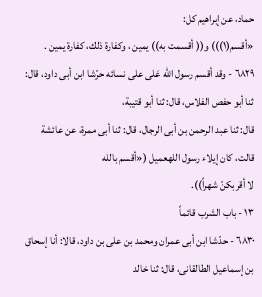حماد، عن إبراهيم كل:
«أقسم(١))) و(( أقسمت به)) يمين ، وكفارة ذلك، كفارة يمين .
٦٨٢٩ - وقد أقسم رسول الله عَلى على نسائه حرّشا ابن أبى داود، قال: ثنا أبو حفص الفلاس، قال: ثنا أبو قتيبة،
قال: ثنا عبد الرحمن بن أبى الرجال، قال: ثنا أبى ممرة، عن عائشة قالت، كان إيلاء رسول اللهعميل («أقسم بالله
لا أقربكنّ شهراً)).
١٣ - باب الشرب قائماً
٦٨٣٠ - حدّشا ابن أبى عمران ومحمد بن على بن داود، قالا: أنا إسحاق بن إسماعيل الطالقانى، قال: ثنا خالد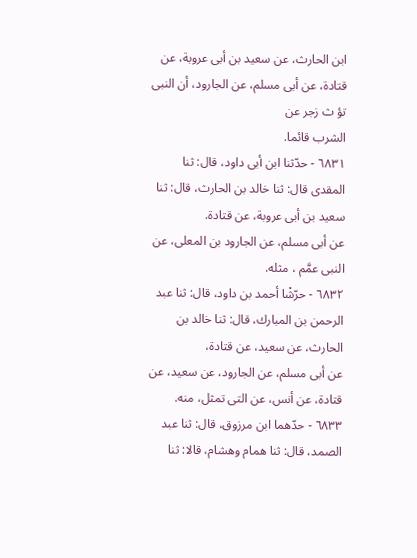ابن الحارث، عن سعيد بن أبى عروبة، عن قتادة، عن أبى مسلم، عن الجارود، أن النبى تؤ ث زجر عن
الشرب قائما.
٦٨٣١ - حدّثنا ابن أبى داود، قال: ثنا المقدى قال: ثنا خالد بن الحارث، قال: ثنا سعيد بن أبى عروبة، عن قتادة.
عن أبى مسلم، عن الجارود بن المعلى، عن النبى عمَّم ، مثله.
٦٨٣٢ - حرّشْا أحمد بن داود، قال: ثنا عبد الرحمن بن المبارك، قال: ثنا خالد بن الحارث، عن سعيد، عن قتادة،
عن أبى مسلم، عن الجارود، عن سعيد، عن قتادة، عن أنس، عن التى تمثل، منه.
٦٨٣٣ - حدّهما ابن مرزوق، قال: ثنا عبد الصمد، قال: ثنا همام وهشام، قالا: ثنا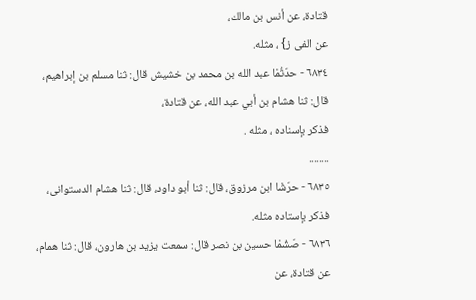قتادة، عن أنس بن مالك،
عن الفی ز} ، مثله.
٦٨٣٤ - حدّثُمْا عبد الله بن محمد بن خشيش قال: ثنا مسلم بن إبراهيم، قال: ثنا هشام بن أبي عبد الله، عن قتادة،
فذكر بإسناده ، مثله .
........
٦٨٣٥ - حرّشْا ابن مرزوق، قال: ثنا أبو داود، قال: ثنا هشام الدستوانى، فذكر بإستاده مثله.
٦٨٣٦ - صّشُمْا حسين بن نصر قال: سمعت يزيد بن هارون، قال: ثنا همام، عن قتادة، عن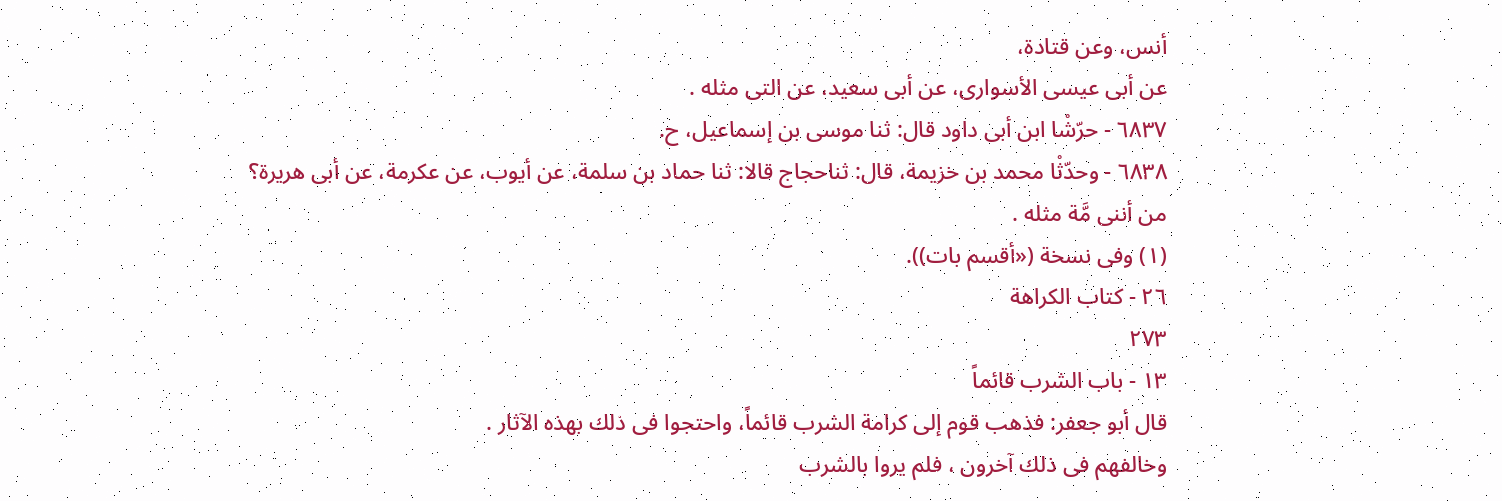أنس، وعن قتادة،
عن أبى عيسى الأسوارى، عن أبى سعيد، عن التى مثله .
٦٨٣٧ - حرّشْا ابن أبى داود قال: ثنا موسى بن إسماعيل، ح.
٦٨٣٨ - وحدّثْا محمد بن خزيمة، قال: ثناحجاج قالا: ثنا حماد بن سلمة، عن أيوب، عن عكرمة، عن أبى هريرة؟
من أننى مَّة مثله .
(١) وفى نسخة («أقسم بات)).
٢٦ - كتاب الكراهة
٢٧٣
١٣ - باب الشرب قائماً
قال أبو جعفر: فذهب قوم إلى كرامة الشرب قائماً، واحتجوا فى ذلك بهذه الآثار .
وخالفهم فى ذلك آخرون ، فلم يروا بالشرب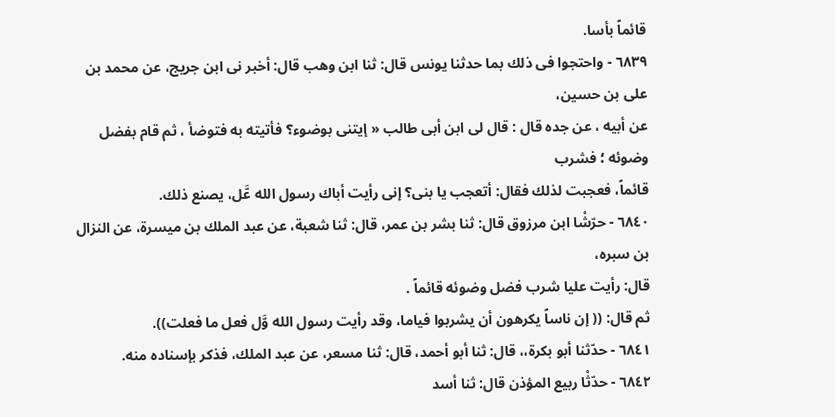قائماً بأسا.
٦٨٣٩ - واحتجوا فى ذلك بما حدثنا يونس قال: ثنا ابن وهب قال: أخبر نى ابن جريج، عن محمد بن على بن حسين،
عن أبيه ، عن جده قال : قال لى ابن أبى طالب « إيتنى بوضوء؟ فأتيته به فتوضأ ، ثم قام بفضل وضوئه ؛ فشرب
قائماً، فعجبت لذلك فقال: أتعجب يا بنى؟ إنى رأيت أباك رسول الله عَّل، يصنع ذلك.
٦٨٤٠ - حرّشْا ابن مرزوق قال: ثنا بشر بن عمر، قال: ثنا شعبة، عن عبد الملك بن ميسرة، عن النزال بن سبره،
قال: رأيت عليا شرب فضل وضوئه قائماً .
ثم قال: (( إن ناساً يكرهون أن يشربوا فياما، وقد رأيت رسول الله وَّل فعل ما فعلت)).
٦٨٤١ - حدّثنا أبو بكرة،، قال: ثنا أبو أحمد، قال: ثنا مسعر، عن عبد الملك، فذكر بإسناده منه.
٦٨٤٢ - حدّثْا ربيع المؤذن قال: ثنا أسد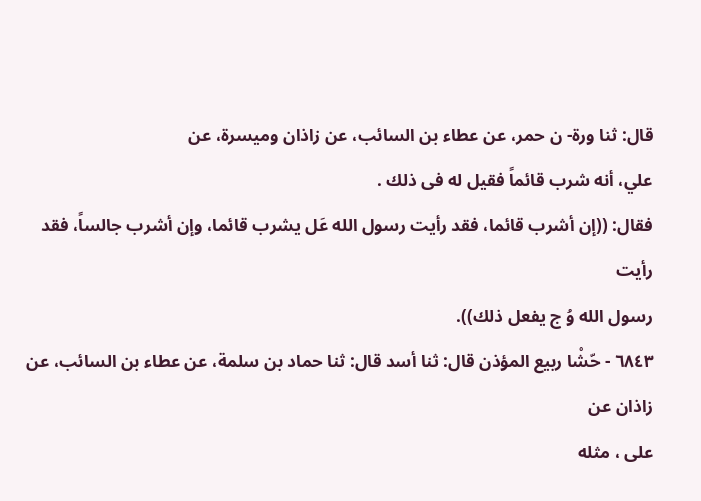قال: ثنا ورة- ن حمر، عن عطاء بن السائب، عن زاذان وميسرة، عن
علي، أنه شرب قائماً فقيل له فى ذلك .
فقال: ((إن أشرب قائما، فقد رأيت رسول الله عَل يشرب قائما، وإن أشرب جالساً، فقد رأيت
رسول الله وُ ج يفعل ذلك)).
٦٨٤٣ - حّشْا ربيع المؤذن قال: ثنا أسد قال: ثنا حماد بن سلمة، عن عطاء بن السائب، عن زاذان عن
على ، مثله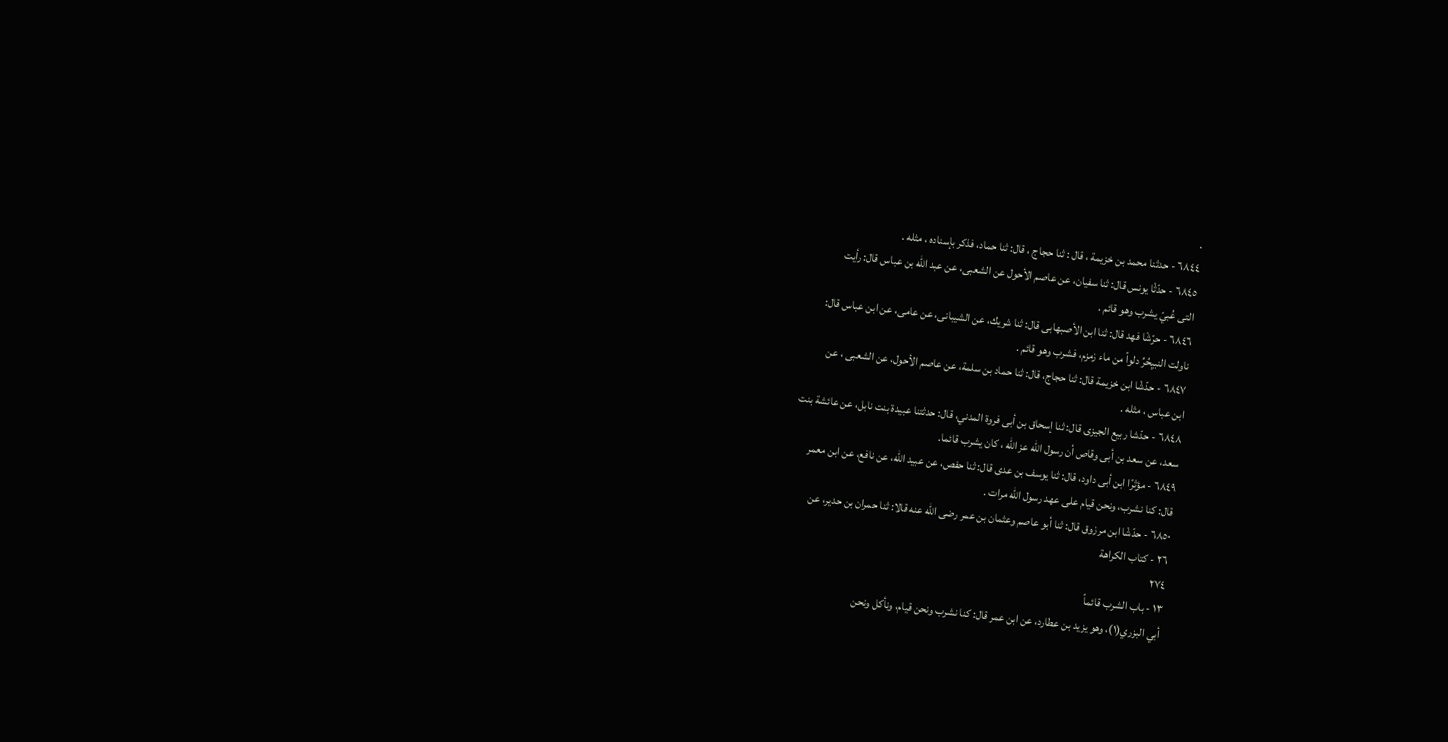.
٦٨٤٤ - حدثنا محمد بن خزيمة ، قال : ثنا حجاج ، قال: ثنا حماد، فذكر بإسناده ، مثله .
٦٨٤٥ - حدّثْا يونس قال: ثنا سفيان، عن عاصم الأحول عن الشعبى، عن عبد الله بن عباس قال: رأيت
التى عُبيّ يشرب وهو قائم .
٦٨٤٦ - حرّشْا فهد قال: ثنا ابن الأصبهابى قال: ثنا شريك، عن الشيبانى، عن عامى، عن ابن عباس قال:
ناولت النبيِحُرِّ دلواً من ماء زمزم، فشرب وهو قائم .
٦٨٤٧ - حدّشْا ابن خزيمة قال: ثنا حجاج، قال: ثنا حماد بن سلمة، عن عاصم الأحول، عن الشعبى ، عن
ابن عباس ، مثله .
٦٨٤٨ - حدّشا ربيع الجيزى قال: ثنا إسحاق بن أبى فروة المدني، قال: حدثتنا عبيدة بنت نابل، عن عائشة بنت
سعد، عن سعد بن أبى وقاص أن رسول الله عز الله ، كان يشرب قائما.
٦٨٤٩ - مؤثرًا ابن أبى داود، قال: ثنا يوسف بن عدى قال: ثنا حفص، عن عبيد الله، عن نافع، عن ابن معمر
قال: كنا نشرب، ونحن قيام على عهد رسول الله مرات .
٦٨٥٠ - حدّشْا ابن مرزوق قال: ثنا أبو عاصم وعثمان بن عمر رضى الله عنه قالا: ثنا حمران بن حدير، عن
٢٦ - كتاب الكراهة
٢٧٤
١٣ - باب الشرب قائماً
أبي البزري(١)، وهو یزید بن عطارد، عن ابن عمر قال: كنا نشرب ونحن قیام، ونأكل ونحن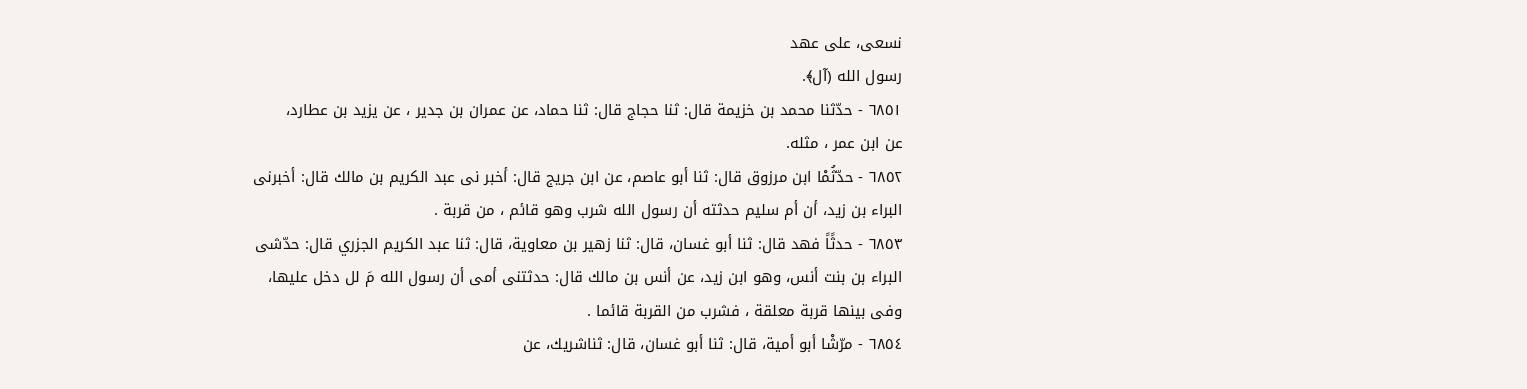نسعى، على عهد
رسول الله (آل﴾.
٦٨٥١ - حدّثنا محمد بن خزيمة قال: ثنا حجاج قال: ثنا حماد، عن عمران بن جدير ، عن يزيد بن عطارد،
عن ابن عمر ، مثله.
٦٨٥٢ - حدّثُمْا ابن مرزوق قال: ثنا أبو عاصم، عن ابن جريج قال: أخبر نى عبد الكريم بن مالك قال: أخبرنى
البراء بن زيد، أن أم سليم حدثته أن رسول الله شرب وهو قائم ، من قربة .
٦٨٥٣ - حدثًاً فهد قال: ثنا أبو غسان، قال: ثنا زهير بن معاوية، قال: ثنا عبد الكريم الجزري قال: حدّشى
البراء بن بنت أنس، وهو ابن زيد، عن أنس بن مالك قال: حدثتنى أمى أن رسول الله مَ لل دخل عليها،
وفى بينها قربة معلقة ، فشرب من القربة قائما .
٦٨٥٤ - مرّشْا أبو أمية، قال: ثنا أبو غسان، قال: ثناشريك، عن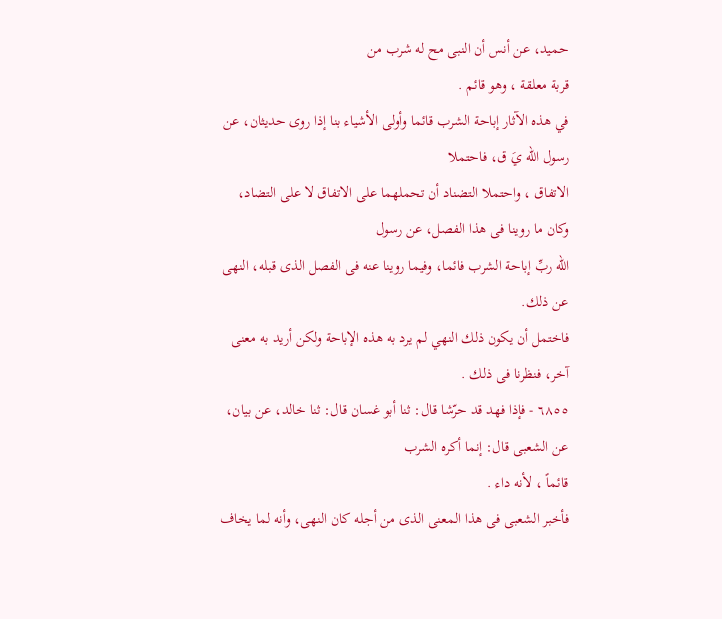حميد، عن أنس أن النبى مح له شرب من
قربة معلقة ، وهو قائم .
في هذه الآثار إباحة الشرب قائما وأولى الأشياء بنا إذا روى حديثان، عن رسول الله يَ ق، فاحتملا
الاتفاق ، واحتملا التضناد أن تحملهما على الاتفاق لا على التضاد، وكان ما روينا فى هذا الفصل، عن رسول
الله ربِّ إباحة الشرب فائما، وفيما روينا عنه فى الفصل الذى قبله، النهى عن ذلك.
فاختمل أن يكون ذلك النهي لم يرد به هذه الإباحة ولكن أريد به معنى آخر، فنظرنا فى ذلك .
٦٨٥٥ - فإذا فهد قد حرّشا قال: ثنا أبو غسان قال: ثنا خالد، عن بيان، عن الشعبى قال: إنما أكره الشرب
قائماً ، لأنه داء .
فأخبر الشعبى فى هذا المعنى الذى من أجله كان النهى، وأنه لما يخاف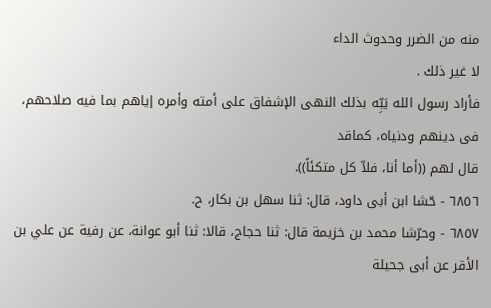منه من الضرر وحدوث الداء
لا غير ذلك .
فأراد رسول الله يَبِّه بذلك النهى الإشفاق على أمته وأمره إياهم بما فيه صلاحهم، فى دينهم ودنياه، كماقد
قال لهم ((أما أنا، فلاّ كل متكئاً)).
٦٨٥٦ - حّشا ابن أبى داود، قال: ثنا سهل بن بكار، ح.
٦٨٥٧ - وحرّشا محمد بن خزيمة قال: ثنا حجاج، قالا: ثنا أبو عوانة، عن رفية عن علي بن الأقر عن أبى جحيلة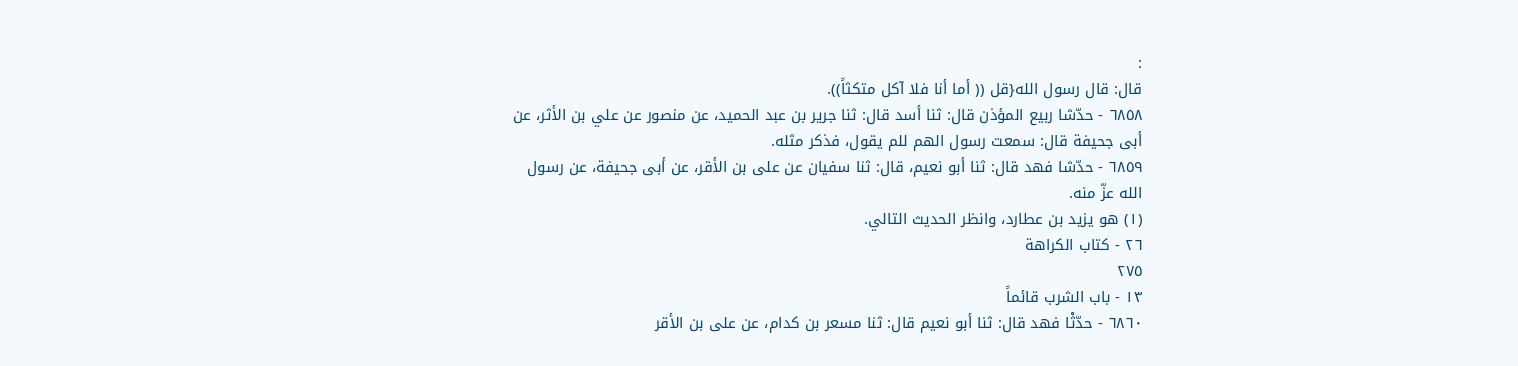:
قال: قال رسول الله{قل (( أما أنا فلا آكل متكثاً)).
٦٨٥٨ - حدّشا ربيع المؤذن قال: ثنا أسد قال: ثنا جرير بن عبد الحميد، عن منصور عن علي بن الأثر، عن
أبى جحيفة قال: سمعت رسول الهم للم يقول، فذكر مثله.
٦٨٥٩ - حدّشا فهد قال: ثنا أبو نعيم، قال: ثنا سفيان عن على بن الأقر، عن أبى جحيفة، عن رسول
الله عزّ منه.
(١) هو يزيد بن عطارد، وانظر الحديث التالي.
٢٦ - كتاب الكراهة
٢٧٥
١٣ - باب الشرب قائماً
٦٨٦٠ - حدّثْا فهد قال: ثنا أبو نعيم قال: ثنا مسعر بن كدام، عن على بن الأقر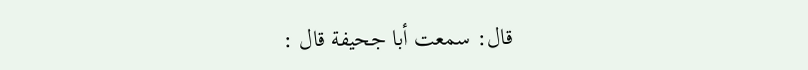قال: سمعت أبا جحيفة قال :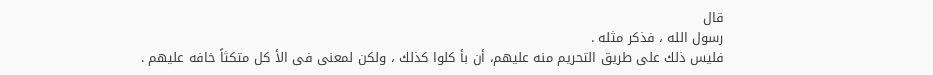قال
رسول الله ، فذكر مثله .
فليس ذلك على طريق التحريم منه عليهم، أن بأ كلوا كذلك ، ولكن لمعنى فى الأ كل متكثاً خافه عليهم .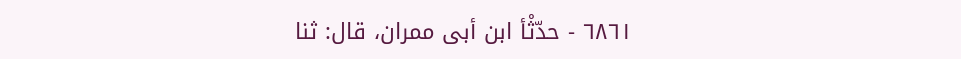٦٨٦١ - حدّثْأ ابن أبى ممران، قال: ثنا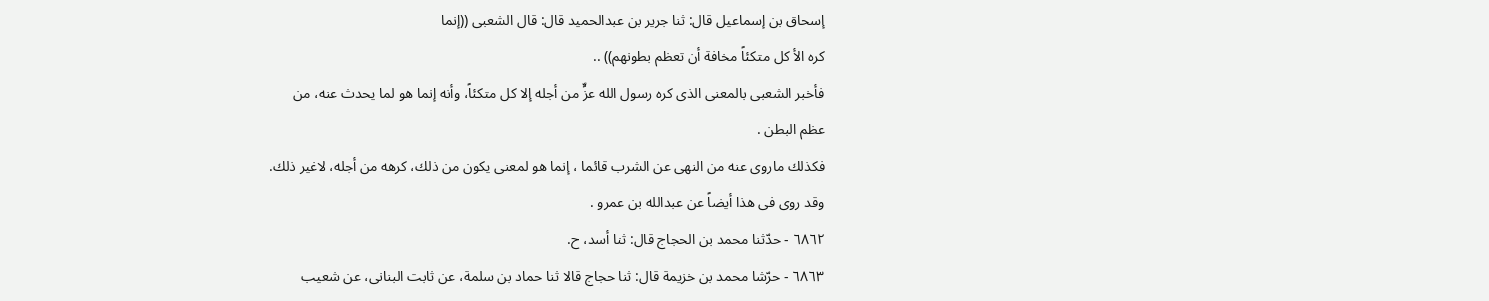إسحاق بن إسماعيل قال: ثنا جرير بن عبدالحميد قال: قال الشعبى ((إنما
كره الأ كل متكئاً مخافة أن تعظم بطونهم)) ..
فأخبر الشعبى بالمعنى الذى كره رسول الله عزٍّ من أجله إلا كل متكئاً، وأنه إنما هو لما يحدث عنه، من
عظم البطن .
فكذلك ماروى عنه من النهى عن الشرب قائما ، إنما هو لمعنى يكون من ذلك، كرهه من أجله، لاغير ذلك.
وقد روى فى هذا أيضاً عن عبدالله بن عمرو .
٦٨٦٢ - حدّثنا محمد بن الحجاج قال: ثنا أسد، ح.
٦٨٦٣ - حرّشا محمد بن خزيمة قال: ثنا حجاج قالا ثنا حماد بن سلمة، عن ثابت البنانى، عن شعيب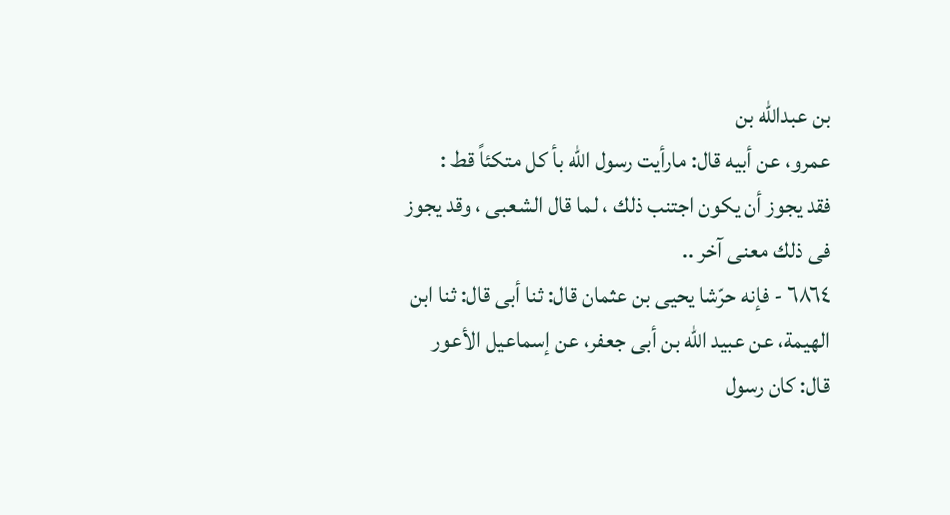بن عبدالله بن
عمرو، عن أبيه قال: مارأيت رسول الله بأ كل متكئاً قط :
فقد يجوز أن يكون اجتنب ذلك ، لما قال الشعبى ، وقد يجوز فى ذلك معنى آخر ..
٦٨٦٤ - فإنه حرّشا يحيى بن عثمان قال: ثنا أبى قال: ثنا ابن الهيمة، عن عبيد الله بن أبى جعفر، عن إسماعيل الأعور
قال: كان رسول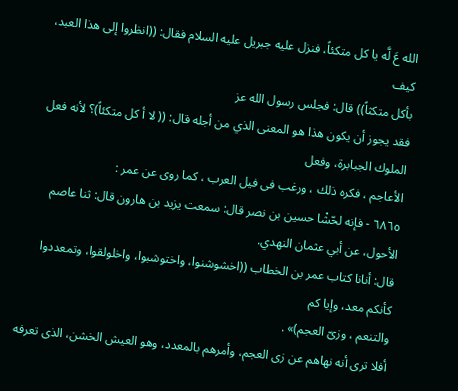الله عَ لَّه يا كل متكئاً، فنزل عليه جبريل عليه السلام فقال: ((انظروا إلى هذا العبد، كيف
بأكل متكثاً)) قال: فجلس رسول الله عز
فقد يجوز أن يكون هذا هو المعنى الذي من أجله قال: (( لا أ كل متكئاً)؟ لأنه فعل الملوك الجبابرة، وفعل
الأعاجم ، فكره ذلك ، ورغب فى فيل العرب ، كما روى عن عمر :
٦٨٦٥ - فإنه لحّشْا حسين بن نصر قال: سمعت يزيد بن هارون قال: ثنا عاصم الأحول، عن أبي عثمان النهدي.
قال: أنانا كتاب عمر بن الخطاب ((اخشوشنوا، واختوشبوا، واخلولقوا، وتمعددوا كأنكم معد، وإيا كم
والتنعم ، وزىّ العجم)» .
أفلا ترى أنه نهاهم عن زى العجم، وأمرهم بالمعدد، وهو العيش الخشن، الذى تعرفه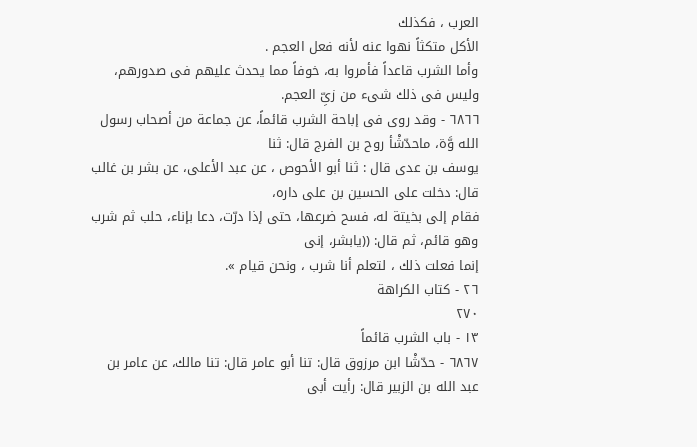العرب ، فكذلك
الأكل متكثاً نهوا عنه لأنه فعل العجم .
وأما الشرب قاعداً فأمروا به، خوفاً مما يحدث عليهم فى صدورهم، وليس فى ذلك شىء من زىِّ العجم.
٦٨٦٦ - وقد روى فى إباحة الشرب قائماً، عن جماعة من أصحاب رسول الله وَّة، ماحدّشْأ روح بن الفرج قال: ثنا
يوسف بن عدى قال : ثنا أبو الأحوص ، عن عبد الأعلى، عن بشر بن غالب قال: دخلت على الحسين بن على داره،
فقام إلى بخيتة له، فسح ضرعها، حتى إذا درّت، دعا بإناء، حلب ثم شرب وهو قائم، ثم قال: ((يابشر، إنى
إنما فعلت ذلك ، لتعلم أنا شرب ، ونحن قيام ».
٢٦ - كتاب الكراهة
٢٧٠
١٣ - باب الشرب قائماً
٦٨٦٧ - حدّشْا ابن مرزوق قال: تنا أبو عامر قال: تنا مالك، عن عامر بن عبد الله بن الزبير قال: رأيت أبى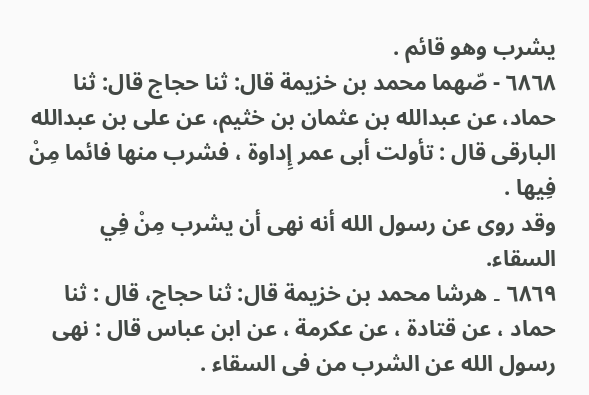يشرب وهو قائم .
٦٨٦٨ - صّهما محمد بن خزيمة قال: ثنا حجاج قال: ثنا حماد، عن عبدالله بن عثمان بن خثيم، عن على بن عبدالله
البارقى قال : تأولت أبى عمر إِداوة ، فشرب منها فائما مِنْ فِيها .
وقد روى عن رسول الله أنه نهى أن يشرب مِنْ فِي السقاء.
٦٨٦٩ ۔ ھرشا محمد بن خزيمة قال: ثنا حجاج، قال : ثنا حماد ، عن قتادة ، عن عكرمة ، عن ابن عباس قال : نهى
رسول الله عن الشرب من فى السقاء .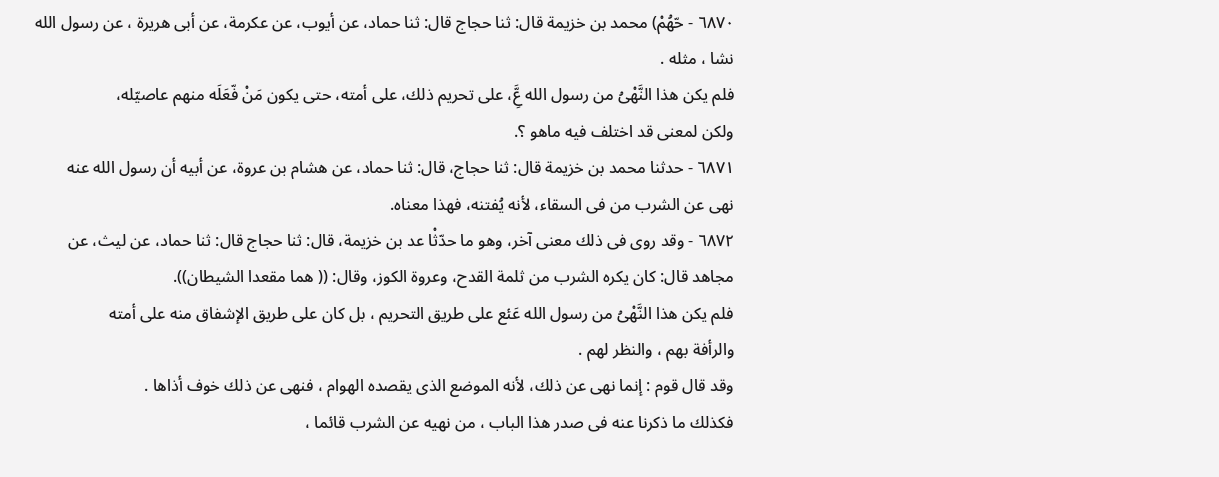٦٨٧٠ - حّهُمْ) محمد بن خزيمة قال: ثنا حجاج قال: ثنا حماد، عن أيوب، عن عكرمة، عن أبى هريرة ، عن رسول الله
نشا ، مثله .
فلم يكن هذا النَّهْىُ من رسول الله عَِّ، على تحريم ذلك، على أمته، حتى يكون مَنْ فّعَلَه منهم عاصيّله،
ولكن لمعنى قد اختلف فيه ماهو ؟.
٦٨٧١ - حدثنا محمد بن خزيمة قال: ثنا حجاج، قال: ثنا حماد، عن هشام بن عروة، عن أبيه أن رسول الله عنه
نهى عن الشرب من فى السقاء، لأنه يُفتنه، فهذا معناه.
٦٨٧٢ - وقد روى فى ذلك معنى آخر، وهو ما حدّثْا عد بن خزيمة، قال: ثنا حجاج قال: ثنا حماد، عن ليث، عن
مجاهد قال: كان يكره الشرب من ثلمة القدح، وعروة الكوز، وقال: (( هما مقعدا الشيطان)).
فلم يكن هذا النَّهْىُ من رسول الله عَئع على طريق التحريم ، بل كان على طريق الإشفاق منه على أمته
والرأفة بهم ، والنظر لهم .
وقد قال قوم : إنما نهى عن ذلك، لأنه الموضع الذى يقصده الهوام ، فنهى عن ذلك خوف أذاها .
فكذلك ما ذكرنا عنه فى صدر هذا الباب ، من نهيه عن الشرب قائما ،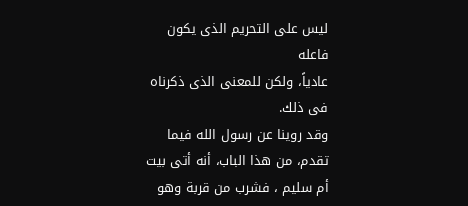ليس على التحريم الذى يكون فاعله
عادياً، ولكن للمعنى الذى ذكرناه فى ذلك.
وقد روينا عن رسول الله فيما تقدم، من هذا الباب، أنه أتى بيت أم سليم ، فشرب من قربة وهو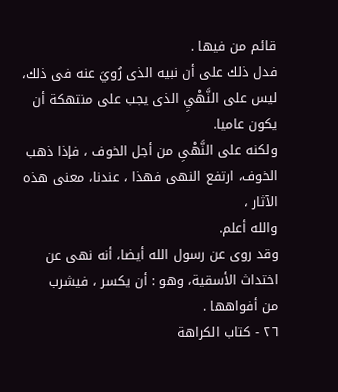قائم من فيها .
فدل ذلك على أن نبيه الذى رُويَ عنه فى ذلك، ليس على النَّهْيِ الذى يجب على منتهكة أن يكون عاميا.
ولكنه على النَّهْىِ من أجل الخوف ، فإذا ذهب الخوف، ارتفع النهى فهذا ، عندنا، معنى هذه الآثار ،
والله أعلم.
وقد روى عن رسول الله أيضا، أنه نهى عن اختداث الأسقية، وهو : أن يكسر ، فيشرب
من أفواهها .
٢٦ - كتاب الكراهة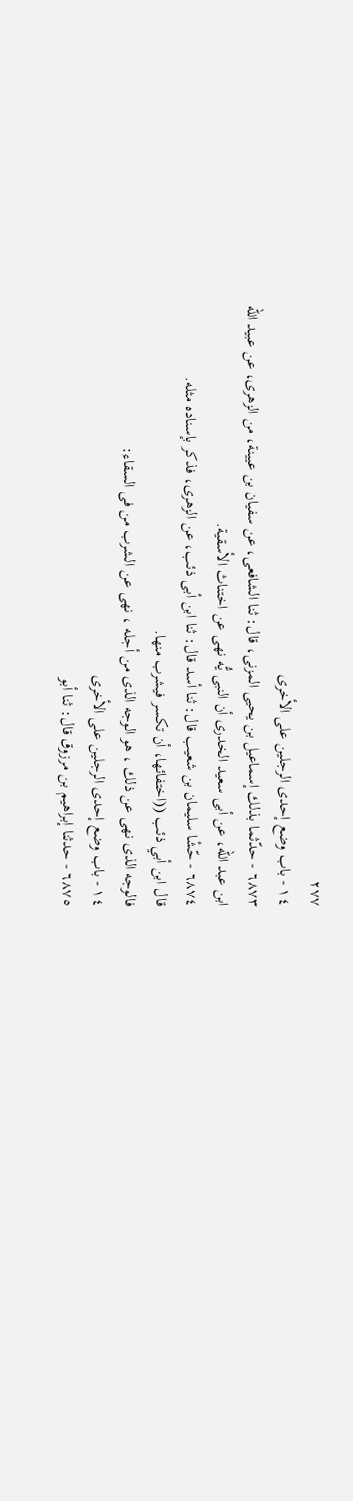٢٧٧
١٤ - باب وضع إحدى الرجلين على الأخرى
٦٨٧٣ - حدّثما بذلك إسماعيل بن يحيى المزنى، قال: ثنا الشافعى، عن سفيان بن عيينة، من الزهرى، عن عبيد الله
ابن عبد الله، عن أبى سعيد الخدرى أن النبى يُّه نهى عن اختناث الأسقية.
٦٨٧٤ - حّشْا سليمان بن شعيب قال: ثنا أسد قال: ثنا ابن أبى ذئب، عن الزهرى، فذكر بإسناده مثله.
قال ابن أبي ذئب ((اختفائها، أن تكسر فيشرب منها.
فالوجه الذى نهى عن ذلك ، هو الوجه الذى من أجله ، نهى عن الشرب من فى السقاء:
١٤ - باب وضع إحدى الرجلين على الأخرى
٦٨٧٥ - حدثنا إبراهيم بن مرزوق قال: ثنا أبو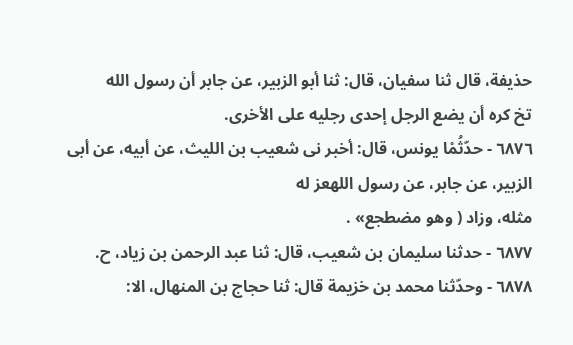حذيفة، قال ثنا سفيان، قال: ثنا أبو الزبير، عن جابر أن رسول الله
تخ كره أن يضع الرجل إحدى رجليه على الأخرى.
٦٨٧٦ - حدّثُمْا يونس، قال: أخبر نى شعيب بن الليث، عن أبيه، عن أبى الزبير، عن جابر، عن رسول اللهعز له
مثله، وزاد ( وهو مضطجع» .
٦٨٧٧ - حدثنا سليمان بن شعيب، قال: ثنا عبد الرحمن بن زياد، ح.
٦٨٧٨ - وحدّثنا محمد بن خزيمة قال: ثنا حجاج بن المنهال، الا: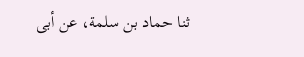ثنا حماد بن سلمة، عن أبى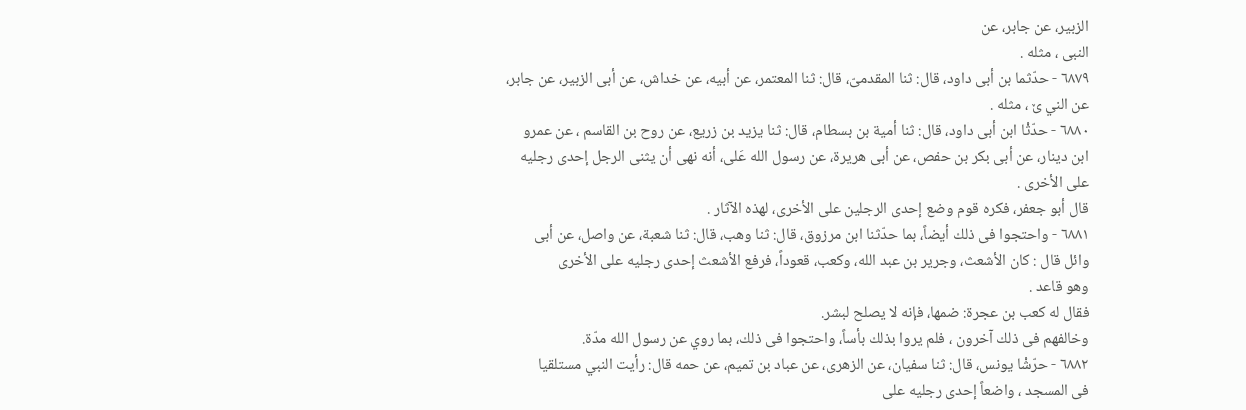الزبير، عن جابر، عن
النبى ، مثله .
٦٨٧٩ - حدّثما بن أبى داود، قال: ثنا المقدمىّ، قال: ثنا المعتمر، عن أبيه، عن خداش، عن أبى الزبير، عن جابر،
عن الني ێ ، مثله .
٦٨٨٠ - حدّثْا ابن أبى داود، قال: ثنا أمية بن بسطام، قال: ثنا يزيد بن زريع، عن روح بن القاسم ، عن عمرو
ابن دينار، عن أبى بكر بن حفص، عن أبى هريرة، عن رسول الله عَلى، أنه نهى أن يثنى الرجل إحدى رجليه
على الأخرى .
قال أبو جعفر، فكره قوم وضع إحدى الرجلين على الأخرى، لهذه الآثار .
٦٨٨١ - واحتجوا فى ذلك أيضاً، بما حدّثنا ابن مرزوق، قال: ثنا وهب، قال: ثنا شعبة، عن واصل، عن أبى
وائل قال : كان الأشعث، وجرير بن عبد الله، وكعب، قعوداً، فرفع الأشعث إحدى رجليه على الأخرى
وهو قاعد .
فقال له كعب بن عجرة: ضمها، فإنه لا يصلح لبشر.
وخالفهم فى ذلك آخرون ، فلم يروا بذلك بأساً، واحتجوا فى ذلك، بما روي عن رسول الله مدّة.
٦٨٨٢ - حرّشْا يونس، قال: ثنا سفيان، عن الزهرى، عن عباد بن تميم، عن حمه قال: رأيت النبي مستلقيا
فى المسجد ، واضعاً إحدى رجليه على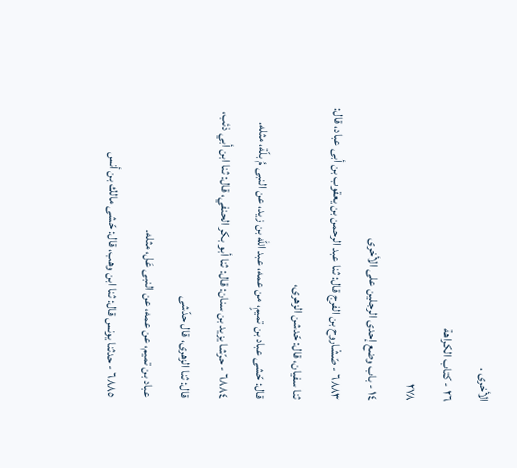الأخرى .
٢٦ - كتاب الكراهة
٢٧٨
١٤ - باب وضع إحدى الرجلين على الأخرى
٦٨٨٣ - صّشْاروح بن الفرج قال: ثنا عبد الرحمن بن يعقوب بن أبى عباد، قال: ثنا سفيان، قال: حّدشن الزهرى،
قال: حّشى عباد بن تميمٍ، من عمه، عبد الله بن زيد، عن النبى مُ بلّة، مثله.
٦٨٨٤ - حرّشا يزيد بن سنان: قال: ثنا أبو بكر الحنفي، قال: ثنا ابن أبي ذئب، قال: ثنا الزهرى، قال حدّشى
عباد بن تميم، عن عمه، عن النبى عَل، مثله.
٦٨٨٥ - حدثنا يونس قال: ثنا ابن وهب، قال: حّشى مالك بن أنس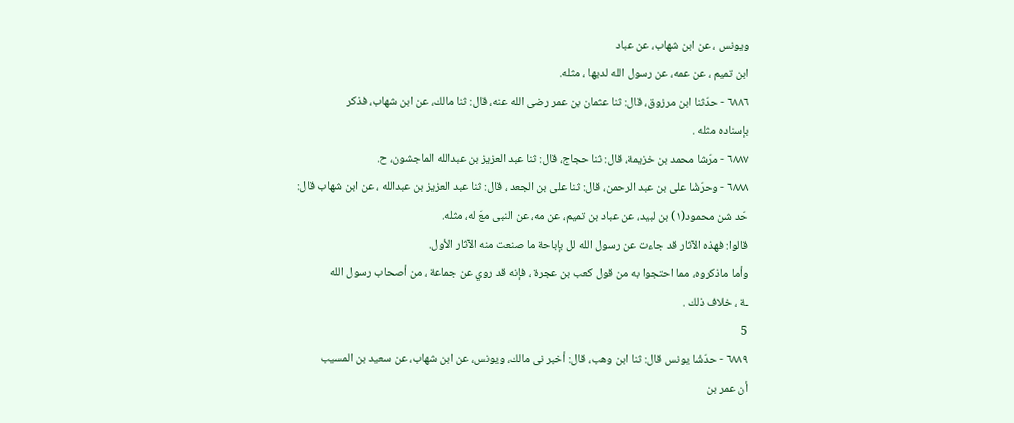ويونس ، عن ابن شهاب، عن عباد
ابن تميم ، عن عمه، عن رسول الله لديها ، مثله.
٦٨٨٦ - حدّثنا ابن مرزوق، قال: ثنا عثمان بن عمر رضى الله عنه، قال: ثنا مالك، عن ابن شهاب، فذكر
بإسناده مثله .
٦٨٨٧ - مرّشا محمد بن خزيمة، قال: ثنا حجاج، قال: ثنا عبد العزيز بن عبدالله الماجشون، ح.
٦٨٨٨ - وحرّشْا على بن عبد الرحمن، قال: ثنا على بن الجعد ، قال: ثنا عبد العزيز بن عبدالله ، عن ابن شهاب قال:
حّد شن محمود(١) بن لبيد، عن عباد بن تميم، عن مه، عن النبى معَ له، مثله.
قالوا: فهذه الآثار قد جاءت عن رسول الله لل بإباحة ما صنعت منه الآثار الأول.
وأما ماذكروه، مما احتجوا به من قول كعب بن عجرة ، فإنه قد روي عن جماعة ، من أصحاب رسول الله
ـة ، خلاف ذلك .
5
٦٨٨٩ - حدّشْا يونس قال: ثنا ابن وهب، قال: أخبر نى مالك، ويونس، عن ابن شهاب، عن سعيد بن المسيب
أن عمر بن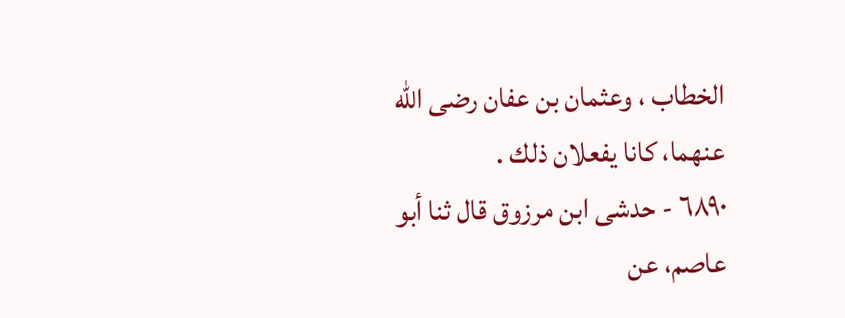الخطاب ، وعثمان بن عفان رضى الله عنهما، كانا يفعلان ذلك .
٦٨٩٠ - حدشى ابن مرزوق قال ثنا أبو عاصم، عن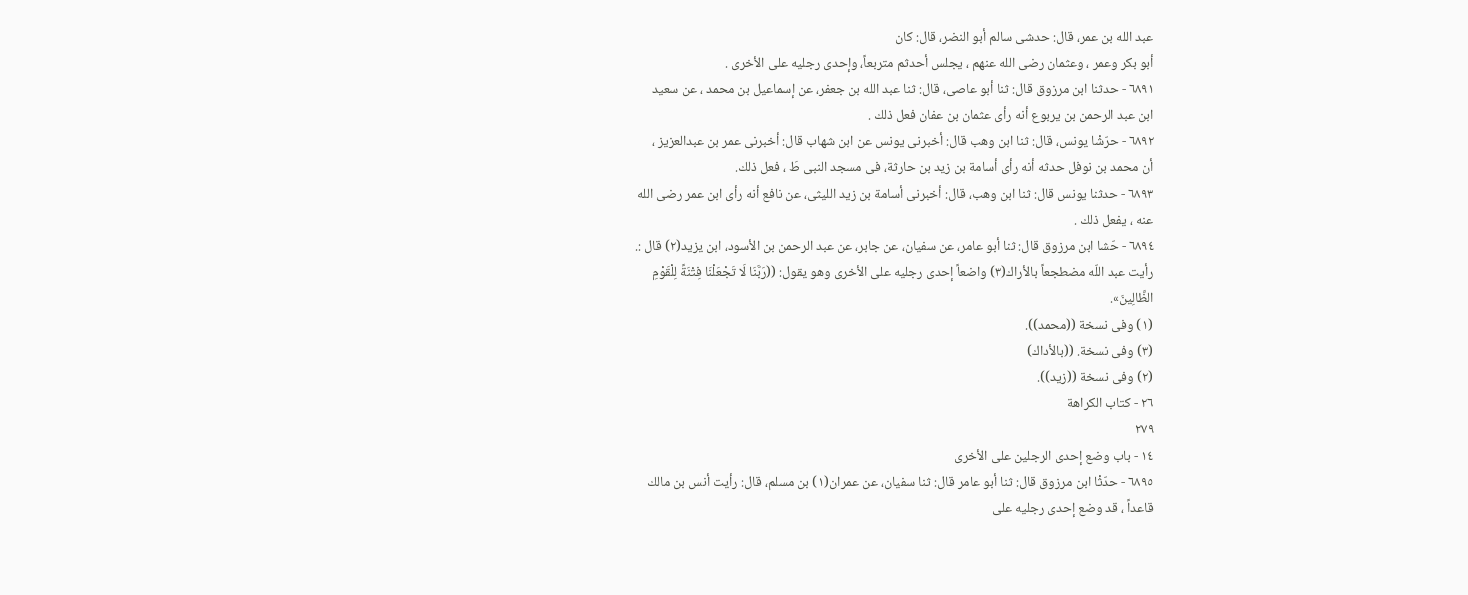عبد الله بن عمر، قال: حدشى سالم أبو النضر، قال: كان
أبو بكر وعمر ، وعثمان رضى الله عنهم ، يجلس أحدثم متربعاً، وإحدى رجليه على الأخرى .
٦٨٩١ - حدثنا ابن مرزوق قال: ثنا أبو عاصى، قال: ثنا عبد الله بن جعفر، عن إسماعيل بن محمد ، عن سعيد
ابن عبد الرحمن بن يربوع أنه رأى عثمان بن عفان فعل ذلك .
٦٨٩٢ - حرّشْا يونس، قال: ثنا ابن وهب قال: أخبرنى يونس عن ابن شهاب قال: أخبرنى عمر بن عبدالعزيز ،
أن محمد بن نوفل حدثه أنه رأى أسامة بن زيد بن حارثة، فى مسجد النبى طَ ، فعل ذلك.
٦٨٩٣ - حدثنا يونس قال: ثنا ابن وهب، قال: أخبرنى أسامة بن زيد الليثى، عن نافع أنه رأى ابن عمر رضى الله
عنه ، يفعل ذلك .
٦٨٩٤ - حّشا ابن مرزوق قال: ثنا أبو عامر، عن سفيان، عن جابر، عن عبد الرحمن بن الأسود، ابن يزيد(٢) قال :.
رأيت عبد اللّه مضطجعاً بالأراك(٣) واضعاً إحدى رجليه على الأخرى وهو يقول: ((رَبَّنَا لَا تَجْعَلْنَا فِتْنَةً لِلْقَوْمِ
الظَّالِينَ».
(١) وفى نسخة ((محمد)).
(٣) وفى نسخة. ((بالأداك)
(٢) وفى نسخة ((زيد)).
٢٦ - كتاب الكراهة
٢٧٩
١٤ - باب وضع إحدى الرجلين على الأخرى
٦٨٩٥ - حدّثْا ابن مرزوق قال: ثنا أبو عامر قال: ثنا سفيان، عن عمران(١) بن مسلم، قال: رأيت أنس بن مالك
قاعداً ، قد وضع إحدى رجليه على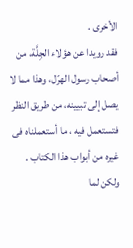الأخرى .
فقد رويدا عن هؤلاء الجِلَّة، من أصحاب رسول الهرّل، وهذا مما لا يصل إلى تبيينه، من طريق النظر
فتستعمل فيه ، ما أستعملناه فى غيره من أبواب هذا الكتاب .
ولكن لما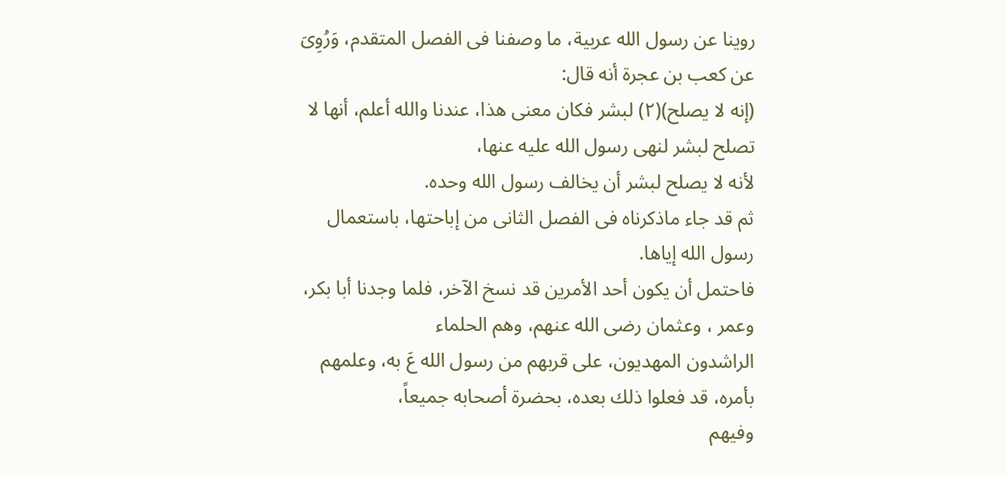روينا عن رسول الله عربية، ما وصفنا فى الفصل المتقدم، وَرُوِىَ عن كعب بن عجرة أنه قال:
(إنه لا يصلح)(٢) لبشر فكان معنى هذا، عندنا والله أعلم، أنها لا تصلح لبشر لنهى رسول الله عليه عنها،
لأنه لا يصلح لبشر أن يخالف رسول الله وحده.
ثم قد جاء ماذكرناه فى الفصل الثانى من إباحتها، باستعمال رسول الله إياها.
فاحتمل أن يكون أحد الأمرين قد نسخ الآخر، فلما وجدنا أبا بكر، وعمر ، وعثمان رضى الله عنهم، وهم الحلماء
الراشدون المهديون، على قربهم من رسول الله عَ به، وعلمهم بأمره، قد فعلوا ذلك بعده، بحضرة أصحابه جميعاً،
وفيهم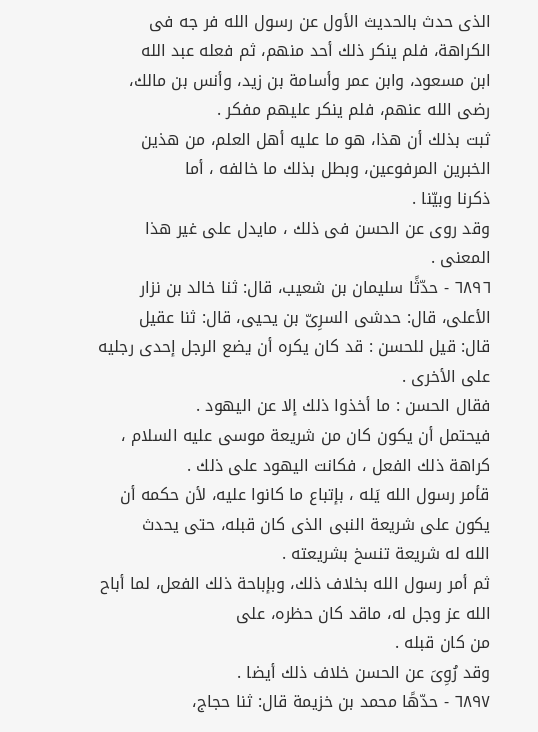الذى حدث بالحديث الأول عن رسول الله فر جه فى الكراهة، فلم ينكر ذلك أحد منهم، ثم فعله عبد الله
ابن مسعود، وابن عمر وأسامة بن زيد، وأنس بن مالك، رضى الله عنهم، فلم ينكر عليهم مفكر .
ثبت بذلك أن هذا، هو ما عليه أهل العلم، من هذين الخبرين المرفوعين، وبطل بذلك ما خالفه ، أما
ذكرنا وبيّنا .
وقد روى عن الحسن فى ذلك ، مايدل على غير هذا المعنى .
٦٨٩٦ - حدّثًا سليمان بن شعيب، قال: ثنا خالد بن نزار الأعلى، قال: حدشى السرِىّ بن يحيى، قال: ثنا عقيل
قال: قيل للحسن : قد كان يكره أن يضع الرجل إحدى رجليه على الأخرى .
فقال الحسن : ما أخذوا ذلك إلا عن اليهود .
فيحتمل أن يكون كان من شريعة موسى عليه السلام ، كراهة ذلك الفعل ، فكانت اليهود على ذلك .
قأمر رسول الله يَله ، بإتباع ما كانوا عليه، لأن حكمه أن يكون على شريعة النبى الذى كان قبله، حتى يحدث
الله له شريعة تنسخ بشريعته .
ثم أمر رسول الله بخلاف ذلك، وبإباحة ذلك الفعل، لما أباح الله عز وجل له، ماقد كان حظره، على
من كان قبله .
وقد رُوِىَ عن الحسن خلاف ذلك أيضا .
٦٨٩٧ - حدّهًا محمد بن خزيمة قال: ثنا حجاج،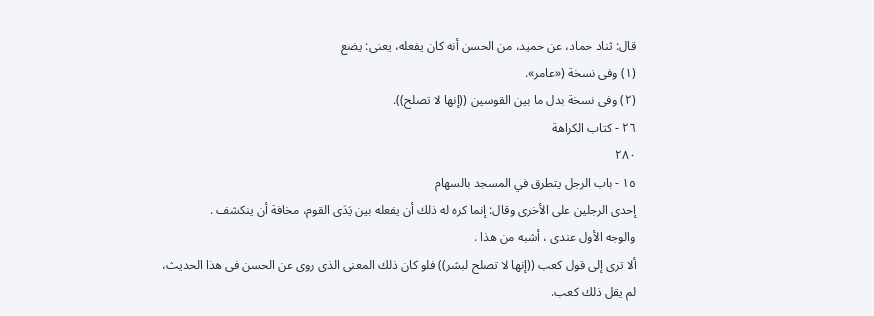قال: ثناد حماد، عن حميد، من الحسن أنه كان يفعله، يعنى: يضع
(١) وفى نسخة («عامر».
(٢) وفى نسخة بدل ما بين القوسين ((إنها لا تصلح)).
٢٦ - كتاب الكراهة
٢٨٠
١٥ - باب الرجل يتطرق في المسجد بالسهام
إحدى الرجلين على الأخرى وقال: إنما كره له ذلك أن يفعله بين يَدَى القوم، مخافة أن ينكشف .
والوجه الأول عندی ، أشبه من هذا .
ألا ترى إلى قول كعب ((إنها لا تصلح لبشر)) فلو كان ذلك المعنى الذى روى عن الحسن فى هذا الحديث،
لم يقل ذلك كعب.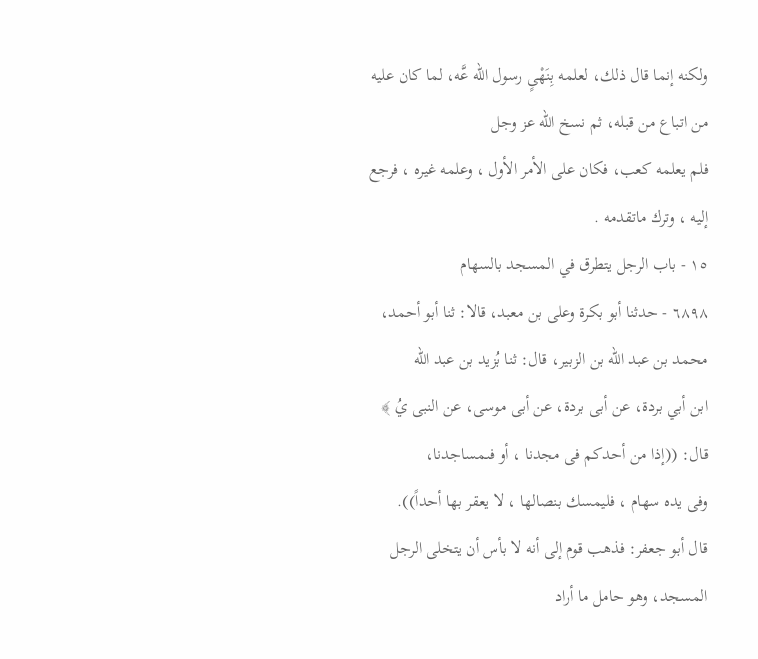ولكنه إنما قال ذلك، لعلمه بِنَهْىٍ رسول الله عَّه، لما كان عليه من اتباع من قبله، ثم نسخ الله عز وجل
فلم يعلمه كعب، فكان على الأمر الأول ، وعلمه غيره ، فرجع إليه ، وترك ماتقدمه .
١٥ - باب الرجل يتطرق في المسجد بالسهام
٦٨٩٨ - حدثنا أبو بكرة وعلى بن معبد، قالا: ثنا أبو أحمد، محمد بن عبد الله بن الزبير، قال: ثنا بُزيد بن عبد الله
ابن أبي بردة، عن أبى بردة، عن أبى موسى، عن النبى يُ ﴾ قال: ((إذا من أحدكم فی مجدنا ، أو فىمساجدنا،
وفى يده سهام ، فليمسك بنصالها ، لا يعقر بها أحداً)).
قال أبو جعفر: فذهب قوم إلى أنه لا بأس أن يتخلى الرجل المسجد، وهو حامل ما أراد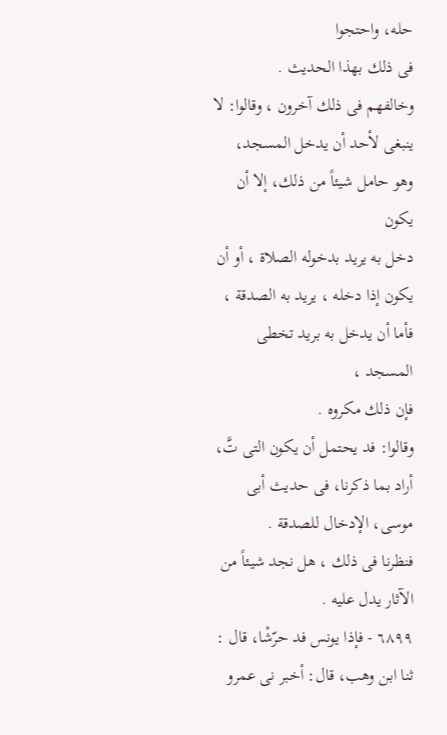حله، واحتجوا
فى ذلك بهذا الحديث .
وخالفهم فى ذلك آخرون ، وقالوا: لا ينبغى لأحد أن يدخل المسجد، وهو حامل شيئاً من ذلك، إلا أن يكون
دخل به يريد بدخوله الصلاة ، أو أن يكون إذا دخله ، يريد به الصدقة ، فأما أن يدخل به بريد تخطى المسجد ،
فإن ذلك مكروه .
وقالوا: فد يحتمل أن يكون التى تَّ، أراد بما ذكرنا، فى حديث أبى موسى، الإدخال للصدقة .
فنظرنا فى ذلك ، هل نجد شيئاً من الآثار يدل عليه .
٦٨٩٩ - فإذا يونس فد حرّشْا، قال : ثنا ابن وهب، قال: أخبر نى عمرو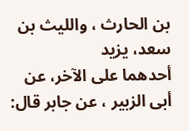بن الحارث ، والليث بن سعد، يزيد
أحدهما على الآخر، عن أبى الزبير ، عن جابر قال: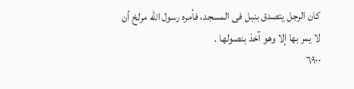كان الرجل يتصدق بنبل فى المسجد، فأمره رسول الله مرلخ أن
لا يمر بها إلا وهو آخذ بنصولها .
٦٩٠٠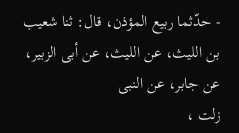- حدّثما ربيع المؤذن، قال: ثنا شعيب بن الليث، عن الليث، عن أبى الزبير، عن جابر، عن النبى
زلت ،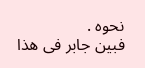نحوه .
فبين جابر فى هذا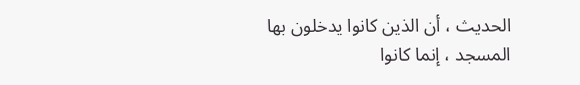الحديث ، أن الذين كانوا يدخلون بها المسجد ، إنما كانوا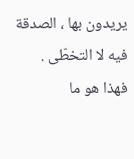يريدون بها ، الصدقة
فيه لا التخطّى .
فهذا هو ما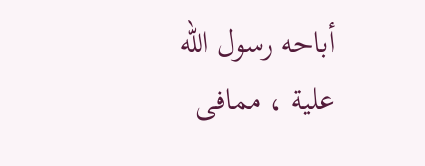أباحه رسول الله علية ، ممافى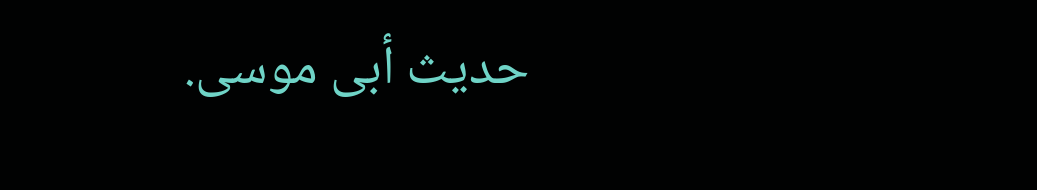حديث أبى موسى.